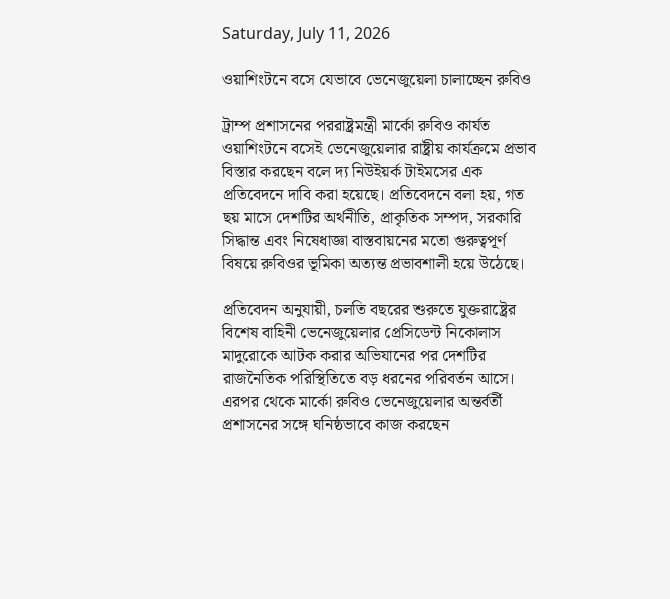Saturday, July 11, 2026

ওয়াশিংটনে বসে যেভাবে ভেনেজুয়েলা চালাচ্ছেন রুবিও

ট্রাম্প প্রশাসনের পররাষ্ট্রমন্ত্রী মার্কো রুবিও কার্যত ওয়াশিংটনে বসেই ভেনেজুয়েলার রাষ্ট্রীয় কার্যক্রমে প্রভাব বিস্তার করছেন বলে দ্য নিউইয়র্ক টাইমসের এক প্রতিবেদনে দাবি করা হয়েছে। প্রতিবেদনে বলা হয়, গত ছয় মাসে দেশটির অর্থনীতি, প্রাকৃতিক সম্পদ, সরকারি সিদ্ধান্ত এবং নিষেধাজ্ঞা বাস্তবায়নের মতো গুরুত্বপূর্ণ বিষয়ে রুবিওর ভূমিকা অত্যন্ত প্রভাবশালী হয়ে উঠেছে।

প্রতিবেদন অনুযায়ী, চলতি বছরের শুরুতে যুক্তরাষ্ট্রের বিশেষ বাহিনী ভেনেজুয়েলার প্রেসিডেন্ট নিকোলাস মাদুরোকে আটক করার অভিযানের পর দেশটির রাজনৈতিক পরিস্থিতিতে বড় ধরনের পরিবর্তন আসে। এরপর থেকে মার্কো রুবিও ভেনেজুয়েলার অন্তর্বর্তী প্রশাসনের সঙ্গে ঘনিষ্ঠভাবে কাজ করছেন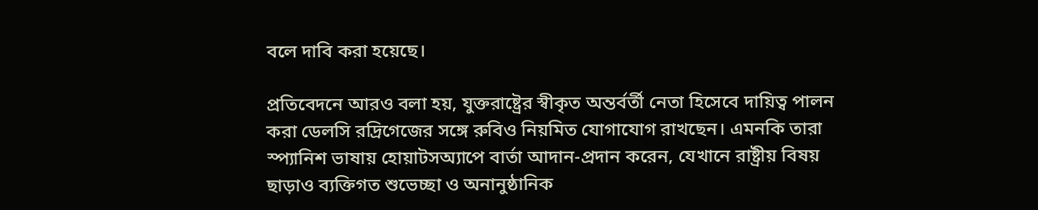বলে দাবি করা হয়েছে।

প্রতিবেদনে আরও বলা হয়, যুক্তরাষ্ট্রের স্বীকৃত অন্তর্বর্তী নেতা হিসেবে দায়িত্ব পালন করা ডেলসি রদ্রিগেজের সঙ্গে রুবিও নিয়মিত যোগাযোগ রাখছেন। এমনকি তারা স্প্যানিশ ভাষায় হোয়াটসঅ্যাপে বার্তা আদান-প্রদান করেন, যেখানে রাষ্ট্রীয় বিষয় ছাড়াও ব্যক্তিগত শুভেচ্ছা ও অনানুষ্ঠানিক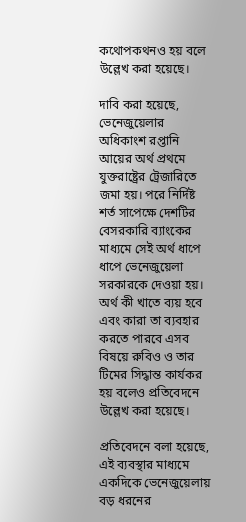কথোপকথনও হয় বলে উল্লেখ করা হয়েছে।

দাবি করা হয়েছে, ভেনেজুয়েলার অধিকাংশ রপ্তানি আয়ের অর্থ প্রথমে যুক্তরাষ্ট্রের ট্রেজারিতে জমা হয়। পরে নির্দিষ্ট শর্ত সাপেক্ষে দেশটির বেসরকারি ব্যাংকের মাধ্যমে সেই অর্থ ধাপে ধাপে ভেনেজুয়েলা সরকারকে দেওয়া হয়। অর্থ কী খাতে ব্যয় হবে এবং কারা তা ব্যবহার করতে পারবে এসব বিষয়ে রুবিও ও তার টিমের সিদ্ধান্ত কার্যকর হয় বলেও প্রতিবেদনে উল্লেখ করা হয়েছে।

প্রতিবেদনে বলা হয়েছে, এই ব্যবস্থার মাধ্যমে একদিকে ভেনেজুয়েলায় বড় ধরনের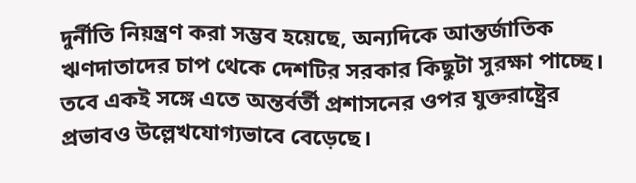দুর্নীতি নিয়ন্ত্রণ করা সম্ভব হয়েছে, অন্যদিকে আন্তর্জাতিক ঋণদাতাদের চাপ থেকে দেশটির সরকার কিছুটা সুরক্ষা পাচ্ছে। তবে একই সঙ্গে এতে অন্তর্বর্তী প্রশাসনের ওপর যুক্তরাষ্ট্রের প্রভাবও উল্লেখযোগ্যভাবে বেড়েছে।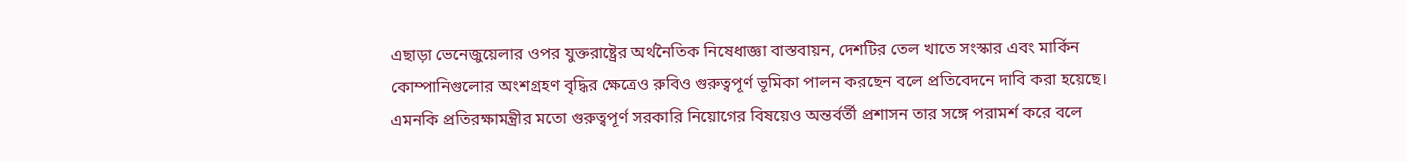এছাড়া ভেনেজুয়েলার ওপর যুক্তরাষ্ট্রের অর্থনৈতিক নিষেধাজ্ঞা বাস্তবায়ন, দেশটির তেল খাতে সংস্কার এবং মার্কিন কোম্পানিগুলোর অংশগ্রহণ বৃদ্ধির ক্ষেত্রেও রুবিও গুরুত্বপূর্ণ ভূমিকা পালন করছেন বলে প্রতিবেদনে দাবি করা হয়েছে। এমনকি প্রতিরক্ষামন্ত্রীর মতো গুরুত্বপূর্ণ সরকারি নিয়োগের বিষয়েও অন্তর্বর্তী প্রশাসন তার সঙ্গে পরামর্শ করে বলে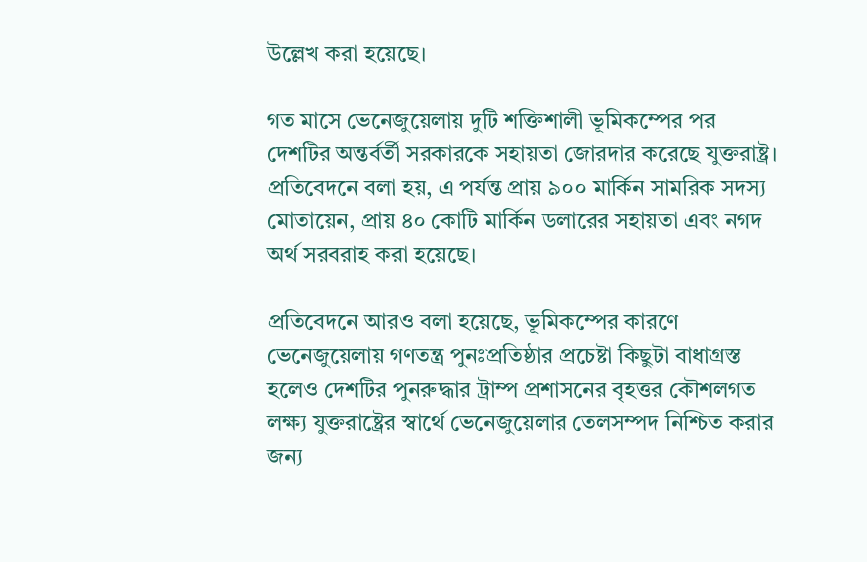উল্লেখ করা হয়েছে।

গত মাসে ভেনেজুয়েলায় দুটি শক্তিশালী ভূমিকম্পের পর দেশটির অন্তর্বর্তী সরকারকে সহায়তা জোরদার করেছে যুক্তরাষ্ট্র। প্রতিবেদনে বলা হয়, এ পর্যন্ত প্রায় ৯০০ মার্কিন সামরিক সদস্য মোতায়েন, প্রায় ৪০ কোটি মার্কিন ডলারের সহায়তা এবং নগদ অর্থ সরবরাহ করা হয়েছে।

প্রতিবেদনে আরও বলা হয়েছে, ভূমিকম্পের কারণে ভেনেজুয়েলায় গণতন্ত্র পুনঃপ্রতিষ্ঠার প্রচেষ্টা কিছুটা বাধাগ্রস্ত হলেও দেশটির পুনরুদ্ধার ট্রাম্প প্রশাসনের বৃহত্তর কৌশলগত লক্ষ্য যুক্তরাষ্ট্রের স্বার্থে ভেনেজুয়েলার তেলসম্পদ নিশ্চিত করার জন্য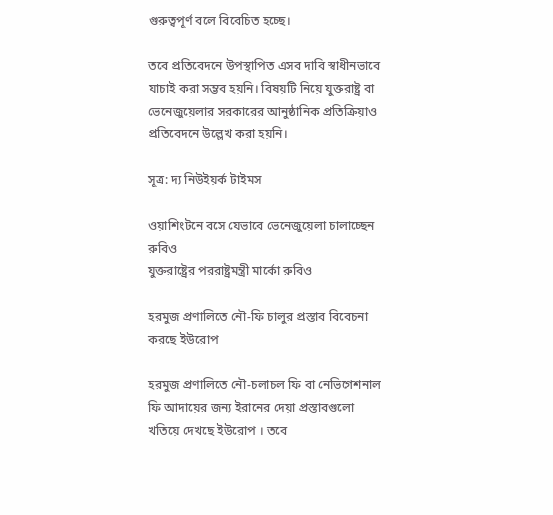গুরুত্বপূর্ণ বলে বিবেচিত হচ্ছে।

তবে প্রতিবেদনে উপস্থাপিত এসব দাবি স্বাধীনভাবে যাচাই করা সম্ভব হয়নি। বিষয়টি নিয়ে যুক্তরাষ্ট্র বা ভেনেজুয়েলার সরকারের আনুষ্ঠানিক প্রতিক্রিয়াও প্রতিবেদনে উল্লেখ করা হয়নি।

সূত্র: দ্য নিউইয়র্ক টাইমস

ওয়াশিংটনে বসে যেভাবে ভেনেজুয়েলা চালাচ্ছেন রুবিও
যুক্তরাষ্ট্রের পররাষ্ট্রমন্ত্রী মার্কো রুবিও

হরমুজ প্রণালিতে নৌ-ফি চালুর প্রস্তাব বিবেচনা করছে ইউরোপ

হরমুজ প্রণালিতে নৌ-চলাচল ফি বা নেভিগেশনাল ফি আদায়ের জন্য ইরানের দেয়া প্রস্তাবগুলো খতিয়ে দেখছে ইউরোপ । তবে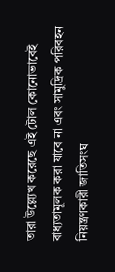তারা উল্ল্যেখ করেছে এই টোল কোনোভাবেই বাধ্যতামূলক করা যাবে না এবং সামুদ্রিক পরিবহন নিয়ন্ত্রণকারী জাতিসংঘ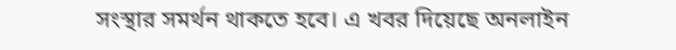সংস্থার সমর্থন থাকতে হবে। এ খবর দিয়েছে অনলাইন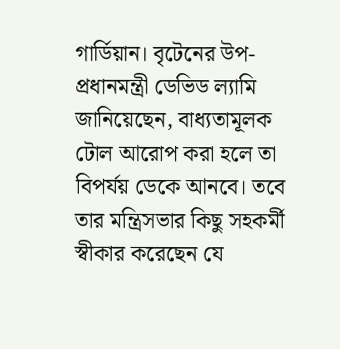গার্ডিয়ান। বৃটেনের উপ-প্রধানমন্ত্রী ডেভিড ল্যামি জানিয়েছেন, বাধ্যতামূলক টোল আরোপ করা হলে তা বিপর্যয় ডেকে আনবে। তবে তার মন্ত্রিসভার কিছু সহকর্মী স্বীকার করেছেন যে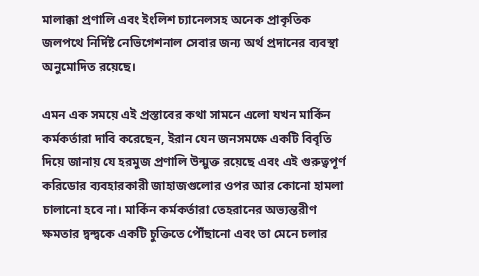মালাক্কা প্রণালি এবং ইংলিশ চ্যানেলসহ অনেক প্রাকৃতিক জলপথে নির্দিষ্ট নেভিগেশনাল সেবার জন্য অর্থ প্রদানের ব্যবস্থা অনুমোদিত রয়েছে।

এমন এক সময়ে এই প্রস্তাবের কথা সামনে এলো যখন মার্কিন কর্মকর্তারা দাবি করেছেন, ইরান যেন জনসমক্ষে একটি বিবৃতি দিয়ে জানায় যে হরমুজ প্রণালি উন্মুক্ত রয়েছে এবং এই গুরুত্বপূর্ণ করিডোর ব্যবহারকারী জাহাজগুলোর ওপর আর কোনো হামলা চালানো হবে না। মার্কিন কর্মকর্তারা তেহরানের অভ্যন্তরীণ ক্ষমতার দ্বন্দ্বকে একটি চুক্তিতে পৌঁছানো এবং তা মেনে চলার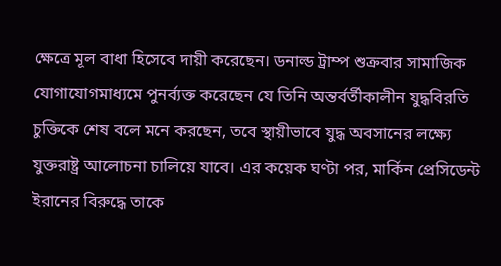ক্ষেত্রে মূল বাধা হিসেবে দায়ী করেছেন। ডনাল্ড ট্রাম্প শুক্রবার সামাজিক যোগাযোগমাধ্যমে পুনর্ব্যক্ত করেছেন যে তিনি অন্তর্বর্তীকালীন যুদ্ধবিরতি চুক্তিকে শেষ বলে মনে করছেন, তবে স্থায়ীভাবে যুদ্ধ অবসানের লক্ষ্যে যুক্তরাষ্ট্র আলোচনা চালিয়ে যাবে। এর কয়েক ঘণ্টা পর, মার্কিন প্রেসিডেন্ট ইরানের বিরুদ্ধে তাকে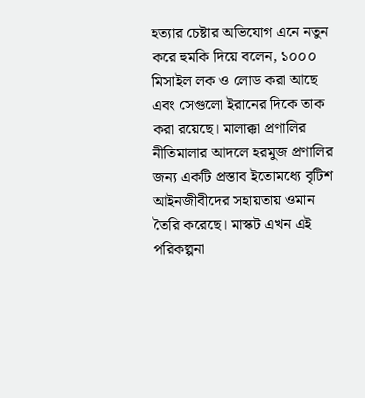হত্যার চেষ্টার অভিযোগ এনে নতুন করে হুমকি দিয়ে বলেন, ১০০০ মিসাইল লক ও লোড করা আছে এবং সেগুলো ইরানের দিকে তাক করা রয়েছে। মালাক্কা প্রণালির নীতিমালার আদলে হরমুজ প্রণালির জন্য একটি প্রস্তাব ইতোমধ্যে বৃটিশ আইনজীবীদের সহায়তায় ওমান তৈরি করেছে। মাস্কট এখন এই পরিকল্পনা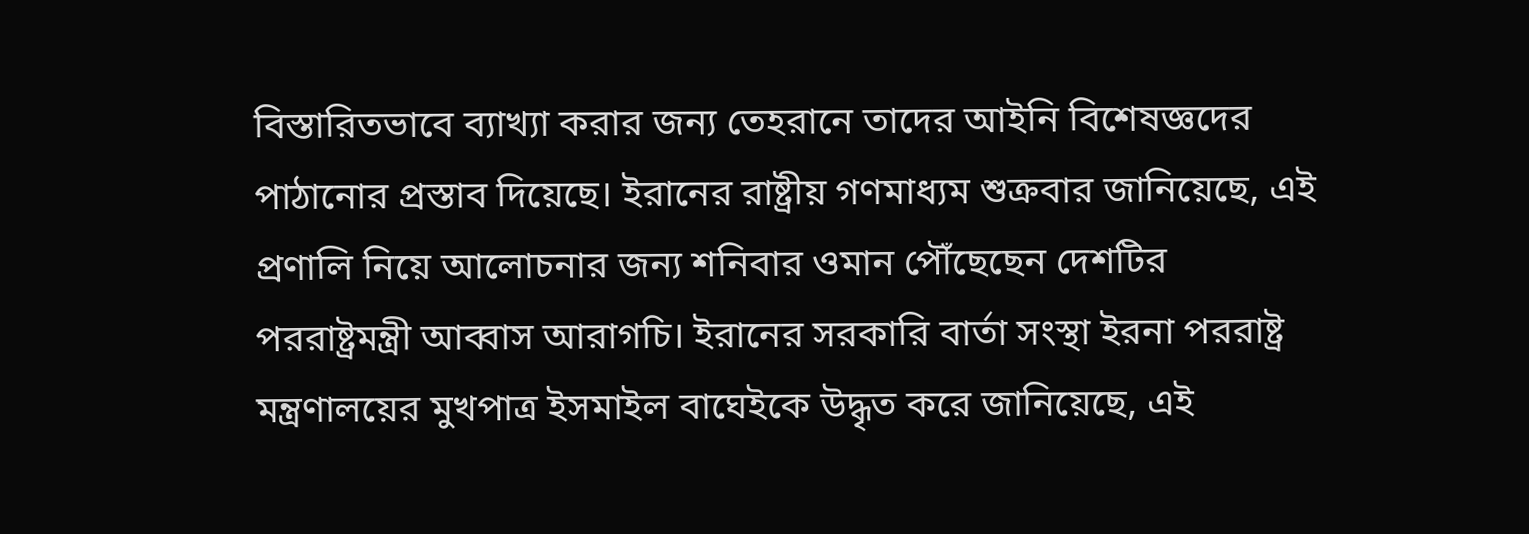বিস্তারিতভাবে ব্যাখ্যা করার জন্য তেহরানে তাদের আইনি বিশেষজ্ঞদের পাঠানোর প্রস্তাব দিয়েছে। ইরানের রাষ্ট্রীয় গণমাধ্যম শুক্রবার জানিয়েছে, এই প্রণালি নিয়ে আলোচনার জন্য শনিবার ওমান পৌঁছেছেন দেশটির পররাষ্ট্রমন্ত্রী আব্বাস আরাগচি। ইরানের সরকারি বার্তা সংস্থা ইরনা পররাষ্ট্র মন্ত্রণালয়ের মুখপাত্র ইসমাইল বাঘেইকে উদ্ধৃত করে জানিয়েছে, এই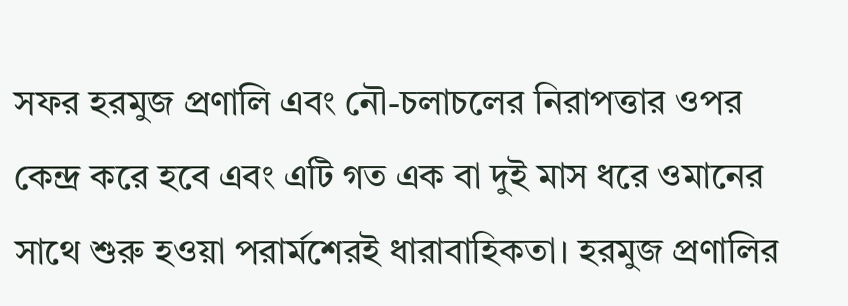সফর হরমুজ প্রণালি এবং নৌ-চলাচলের নিরাপত্তার ওপর কেন্দ্র করে হবে এবং এটি গত এক বা দুই মাস ধরে ওমানের সাথে শুরু হওয়া পরার্মশেরই ধারাবাহিকতা। হরমুজ প্রণালির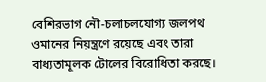বেশিরভাগ নৌ-চলাচলযোগ্য জলপথ ওমানের নিয়ন্ত্রণে রয়েছে এবং তারা বাধ্যতামূলক টোলের বিরোধিতা করছে।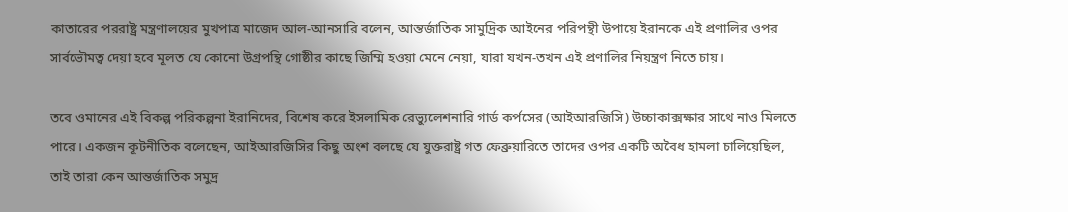কাতারের পররাষ্ট্র মন্ত্রণালয়ের মুখপাত্র মাজেদ আল-আনসারি বলেন, আন্তর্জাতিক সামুদ্রিক আইনের পরিপন্থী উপায়ে ইরানকে এই প্রণালির ওপর সার্বভৌমত্ব দেয়া হবে মূলত যে কোনো উগ্রপন্থি গোষ্ঠীর কাছে জিম্মি হওয়া মেনে নেয়া, যারা যখন-তখন এই প্রণালির নিয়ন্ত্রণ নিতে চায়।

তবে ওমানের এই বিকল্প পরিকল্পনা ইরানিদের, বিশেষ করে ইসলামিক রেভ্যুলেশনারি গার্ড কর্পসের (আইআরজিসি) উচ্চাকাক্সক্ষার সাথে নাও মিলতে পারে। একজন কূটনীতিক বলেছেন, আইআরজিসির কিছু অংশ বলছে যে যুক্তরাষ্ট্র গত ফেব্রুয়ারিতে তাদের ওপর একটি অবৈধ হামলা চালিয়েছিল, তাই তারা কেন আন্তর্জাতিক সমুদ্র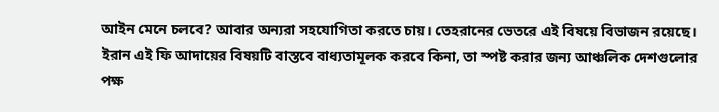আইন মেনে চলবে? আবার অন্যরা সহযোগিতা করতে চায়। তেহরানের ভেতরে এই বিষয়ে বিভাজন রয়েছে। ইরান এই ফি আদায়ের বিষয়টি বাস্তবে বাধ্যতামূলক করবে কিনা, তা স্পষ্ট করার জন্য আঞ্চলিক দেশগুলোর পক্ষ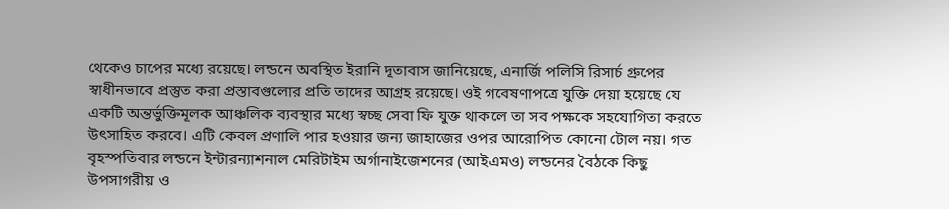থেকেও চাপের মধ্যে রয়েছে। লন্ডনে অবস্থিত ইরানি দূতাবাস জানিয়েছে, এনার্জি পলিসি রিসার্চ গ্রুপের স্বাধীনভাবে প্রস্তুত করা প্রস্তাবগুলোর প্রতি তাদের আগ্রহ রয়েছে। ওই গবেষণাপত্রে যুক্তি দেয়া হয়েছে যে একটি অন্তর্ভুক্তিমূলক আঞ্চলিক ব্যবস্থার মধ্যে স্বচ্ছ সেবা ফি যুক্ত থাকলে তা সব পক্ষকে সহযোগিতা করতে উৎসাহিত করবে। এটি কেবল প্রণালি পার হওয়ার জন্য জাহাজের ওপর আরোপিত কোনো টোল নয়। গত বৃহস্পতিবার লন্ডনে ইন্টারন্যাশনাল মেরিটাইম অর্গানাইজেশনের (আইএমও) লন্ডনের বৈঠকে কিছু উপসাগরীয় ও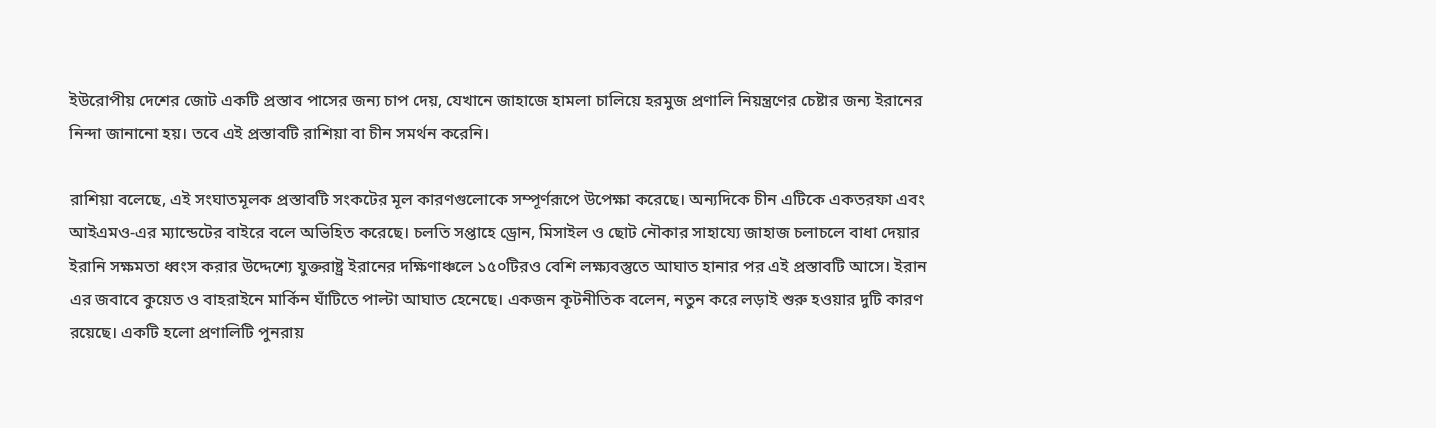ইউরোপীয় দেশের জোট একটি প্রস্তাব পাসের জন্য চাপ দেয়, যেখানে জাহাজে হামলা চালিয়ে হরমুজ প্রণালি নিয়ন্ত্রণের চেষ্টার জন্য ইরানের নিন্দা জানানো হয়। তবে এই প্রস্তাবটি রাশিয়া বা চীন সমর্থন করেনি।

রাশিয়া বলেছে, এই সংঘাতমূলক প্রস্তাবটি সংকটের মূল কারণগুলোকে সম্পূর্ণরূপে উপেক্ষা করেছে। অন্যদিকে চীন এটিকে একতরফা এবং আইএমও-এর ম্যান্ডেটের বাইরে বলে অভিহিত করেছে। চলতি সপ্তাহে ড্রোন, মিসাইল ও ছোট নৌকার সাহায্যে জাহাজ চলাচলে বাধা দেয়ার ইরানি সক্ষমতা ধ্বংস করার উদ্দেশ্যে যুক্তরাষ্ট্র ইরানের দক্ষিণাঞ্চলে ১৫০টিরও বেশি লক্ষ্যবস্তুতে আঘাত হানার পর এই প্রস্তাবটি আসে। ইরান এর জবাবে কুয়েত ও বাহরাইনে মার্কিন ঘাঁটিতে পাল্টা আঘাত হেনেছে। একজন কূটনীতিক বলেন, নতুন করে লড়াই শুরু হওয়ার দুটি কারণ রয়েছে। একটি হলো প্রণালিটি পুনরায়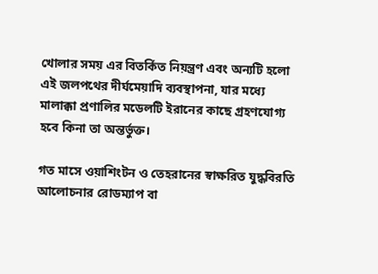খোলার সময় এর বিতর্কিত নিয়ন্ত্রণ এবং অন্যটি হলো এই জলপথের দীর্ঘমেয়াদি ব্যবস্থাপনা, যার মধ্যে মালাক্কা প্রণালির মডেলটি ইরানের কাছে গ্রহণযোগ্য হবে কিনা তা অন্তর্ভুক্ত।

গত মাসে ওয়াশিংটন ও তেহরানের স্বাক্ষরিত যুদ্ধবিরতি আলোচনার রোডম্যাপ বা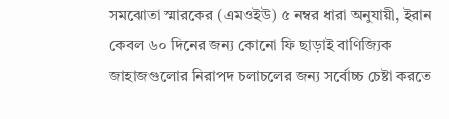সমঝোতা স্মারকের (এমওইউ) ৫ নম্বর ধারা অনুযায়ী, ইরান কেবল ৬০ দিনের জন্য কোনো ফি ছাড়াই বাণিজ্যিক জাহাজগুলোর নিরাপদ চলাচলের জন্য সর্বোচ্চ চেষ্টা করতে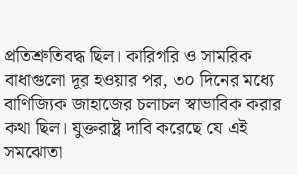প্রতিশ্রুতিবদ্ধ ছিল। কারিগরি ও সামরিক বাধাগুলো দূর হওয়ার পর, ৩০ দিনের মধ্যে বাণিজ্যিক জাহাজের চলাচল স্বাভাবিক করার কথা ছিল। যুক্তরাষ্ট্র দাবি করেছে যে এই সমঝোতা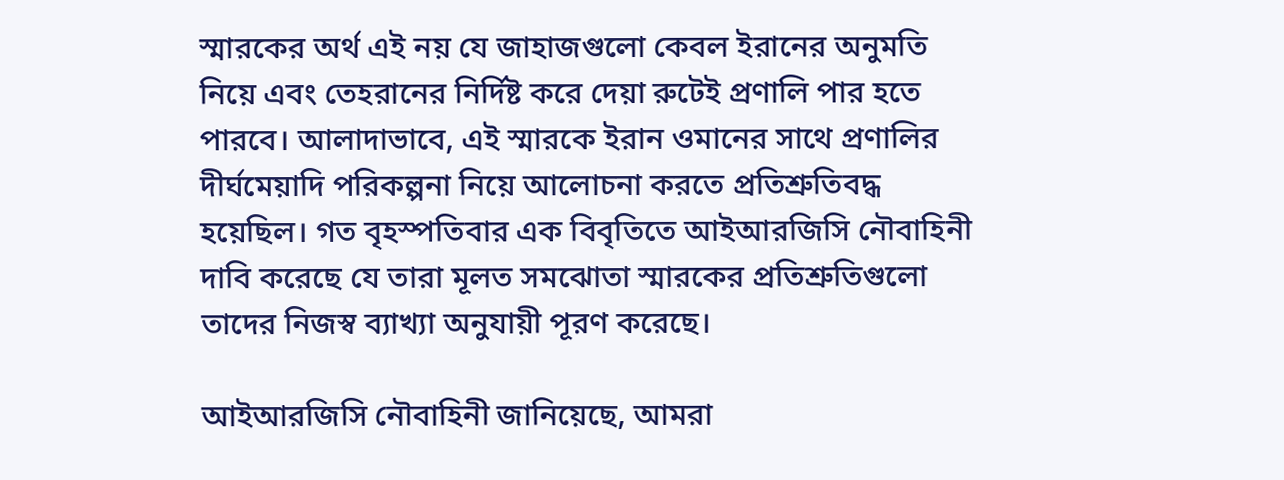স্মারকের অর্থ এই নয় যে জাহাজগুলো কেবল ইরানের অনুমতি নিয়ে এবং তেহরানের নির্দিষ্ট করে দেয়া রুটেই প্রণালি পার হতে পারবে। আলাদাভাবে, এই স্মারকে ইরান ওমানের সাথে প্রণালির দীর্ঘমেয়াদি পরিকল্পনা নিয়ে আলোচনা করতে প্রতিশ্রুতিবদ্ধ হয়েছিল। গত বৃহস্পতিবার এক বিবৃতিতে আইআরজিসি নৌবাহিনী দাবি করেছে যে তারা মূলত সমঝোতা স্মারকের প্রতিশ্রুতিগুলো তাদের নিজস্ব ব্যাখ্যা অনুযায়ী পূরণ করেছে।

আইআরজিসি নৌবাহিনী জানিয়েছে, আমরা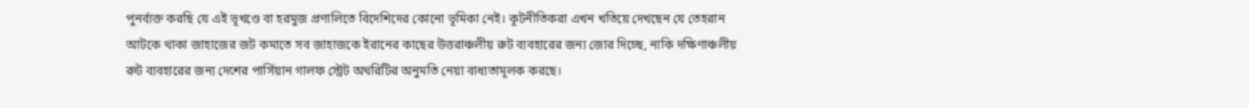পুনর্ব্যক্ত করছি যে এই ভূখণ্ডে বা হরমুজ প্রণালিতে বিদেশিদের কোনো ভূমিকা নেই। কূটনীতিকরা এখন খতিয়ে দেখছেন যে তেহরান আটকে থাকা জাহাজের জট কমাতে সব জাহাজকে ইরানের কাছের উত্তরাঞ্চলীয় রুট ব্যবহারের জন্য জোর দিচ্ছে, নাকি দক্ষিণাঞ্চলীয় রুট ব্যবহারের জন্য দেশের পার্সিয়ান গালফ স্ট্রেট অথরিটির অনুমতি নেয়া বাধ্যতামূলক করছে।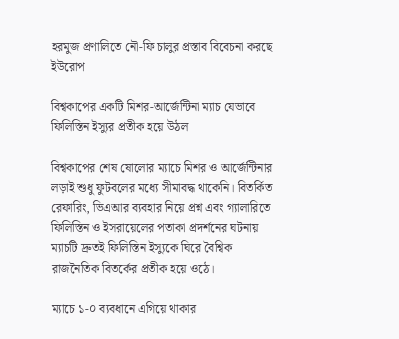হরমুজ প্রণালিতে নৌ-ফি চালুর প্রস্তাব বিবেচনা করছে ইউরোপ

বিশ্বকাপের একটি মিশর-আর্জেন্টিনা ম্যাচ যেভাবে ফিলিস্তিন ইস্যুর প্রতীক হয়ে উঠল

বিশ্বকাপের শেষ ষোলোর ম্যাচে মিশর ও আর্জেন্টিনার লড়াই শুধু ফুটবলের মধ্যে সীমাবদ্ধ থাকেনি। বিতর্কিত রেফারিং, ভিএআর ব্যবহার নিয়ে প্রশ্ন এবং গ্যালারিতে ফিলিস্তিন ও ইসরায়েলের পতাকা প্রদর্শনের ঘটনায় ম্যাচটি দ্রুতই ফিলিস্তিন ইস্যুকে ঘিরে বৈশ্বিক রাজনৈতিক বিতর্কের প্রতীক হয়ে ওঠে।

ম্যাচে ১-০ ব্যবধানে এগিয়ে থাকার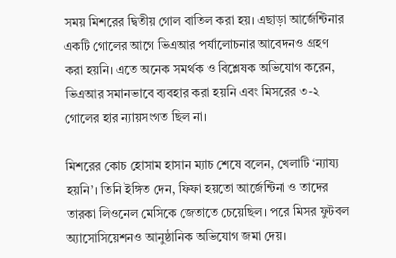সময় মিশরের দ্বিতীয় গোল বাতিল করা হয়। এছাড়া আর্জেন্টিনার একটি গোলের আগে ভিএআর পর্যালোচনার আবেদনও গ্রহণ করা হয়নি। এতে অনেক সমর্থক ও বিশ্লেষক অভিযোগ করেন, ভিএআর সমানভাবে ব্যবহার করা হয়নি এবং মিসরের ৩-২ গোলের হার ন্যায়সংগত ছিল না।

মিশরের কোচ হোসাম হাসান ম্যাচ শেষে বলেন, খেলাটি ‘ন্যায্য হয়নি’। তিনি ইঙ্গিত দেন, ফিফা হয়তো আর্জেন্টিনা ও তাদের তারকা লিওনেল মেসিকে জেতাতে চেয়েছিল। পরে মিসর ফুটবল অ্যাসোসিয়েশনও আনুষ্ঠানিক অভিযোগ জমা দেয়।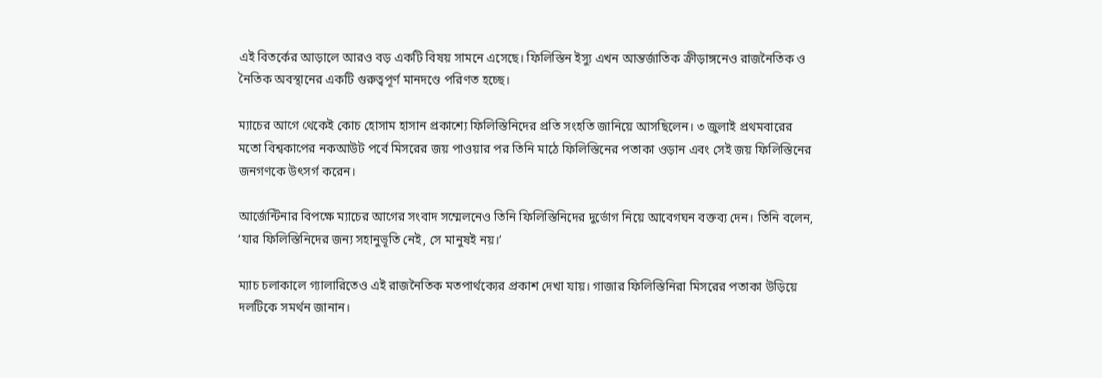এই বিতর্কের আড়ালে আরও বড় একটি বিষয় সামনে এসেছে। ফিলিস্তিন ইস্যু এখন আন্তর্জাতিক ক্রীড়াঙ্গনেও রাজনৈতিক ও নৈতিক অবস্থানের একটি গুরুত্বপূর্ণ মানদণ্ডে পরিণত হচ্ছে।

ম্যাচের আগে থেকেই কোচ হোসাম হাসান প্রকাশ্যে ফিলিস্তিনিদের প্রতি সংহতি জানিয়ে আসছিলেন। ৩ জুলাই প্রথমবারের মতো বিশ্বকাপের নকআউট পর্বে মিসরের জয় পাওয়ার পর তিনি মাঠে ফিলিস্তিনের পতাকা ওড়ান এবং সেই জয় ফিলিস্তিনের জনগণকে উৎসর্গ করেন।

আর্জেন্টিনার বিপক্ষে ম্যাচের আগের সংবাদ সম্মেলনেও তিনি ফিলিস্তিনিদের দুর্ভোগ নিয়ে আবেগঘন বক্তব্য দেন। তিনি বলেন, ‘যার ফিলিস্তিনিদের জন্য সহানুভূতি নেই, সে মানুষই নয়।’

ম্যাচ চলাকালে গ্যালারিতেও এই রাজনৈতিক মতপার্থক্যের প্রকাশ দেখা যায়। গাজার ফিলিস্তিনিরা মিসরের পতাকা উড়িয়ে দলটিকে সমর্থন জানান।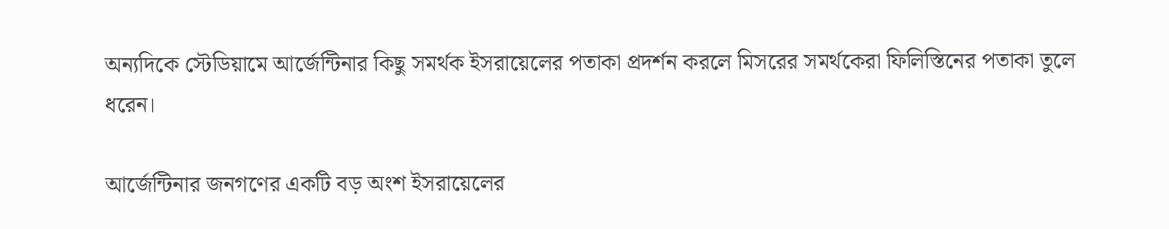অন্যদিকে স্টেডিয়ামে আর্জেন্টিনার কিছু সমর্থক ইসরায়েলের পতাকা প্রদর্শন করলে মিসরের সমর্থকেরা ফিলিস্তিনের পতাকা তুলে ধরেন।

আর্জেন্টিনার জনগণের একটি বড় অংশ ইসরায়েলের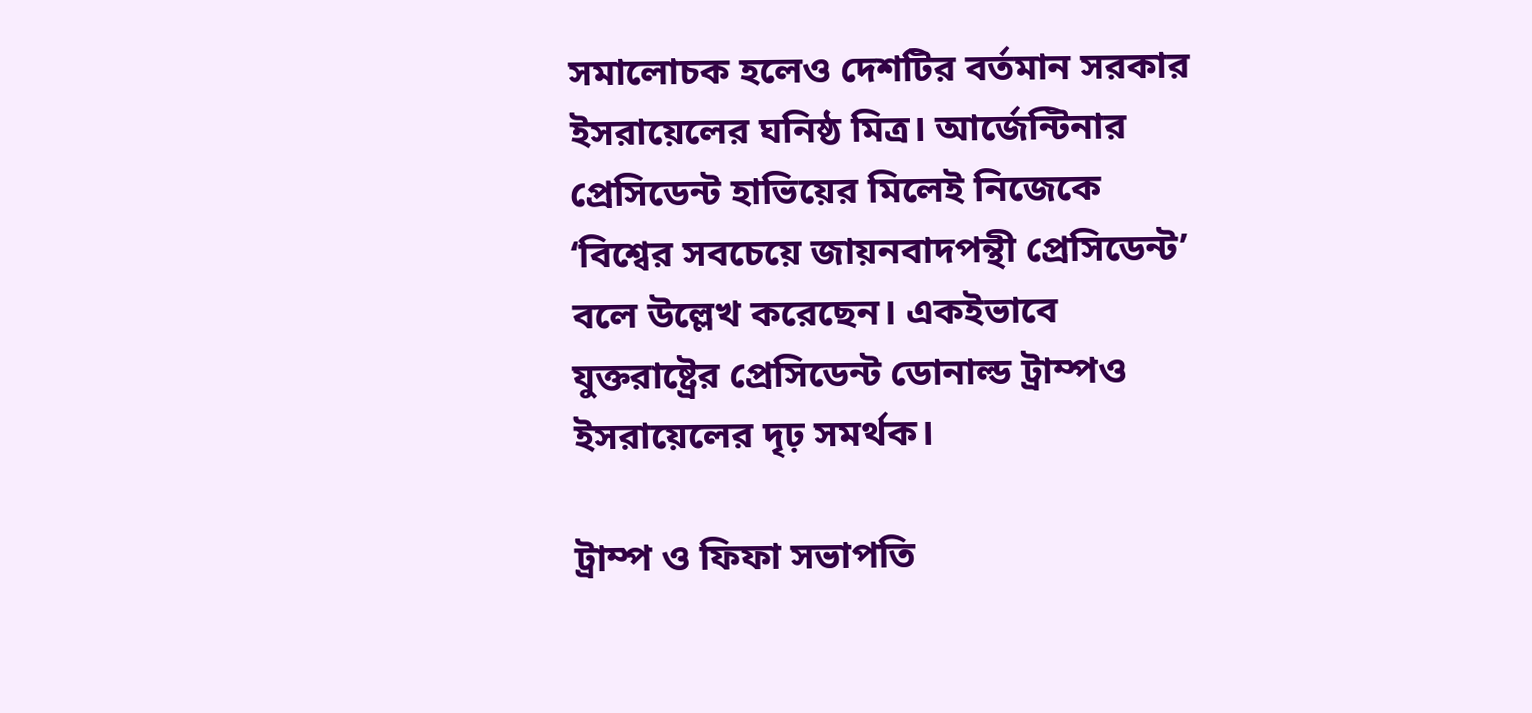সমালোচক হলেও দেশটির বর্তমান সরকার ইসরায়েলের ঘনিষ্ঠ মিত্র। আর্জেন্টিনার প্রেসিডেন্ট হাভিয়ের মিলেই নিজেকে ‘বিশ্বের সবচেয়ে জায়নবাদপন্থী প্রেসিডেন্ট’ বলে উল্লেখ করেছেন। একইভাবে যুক্তরাষ্ট্রের প্রেসিডেন্ট ডোনাল্ড ট্রাম্পও ইসরায়েলের দৃঢ় সমর্থক।

ট্রাম্প ও ফিফা সভাপতি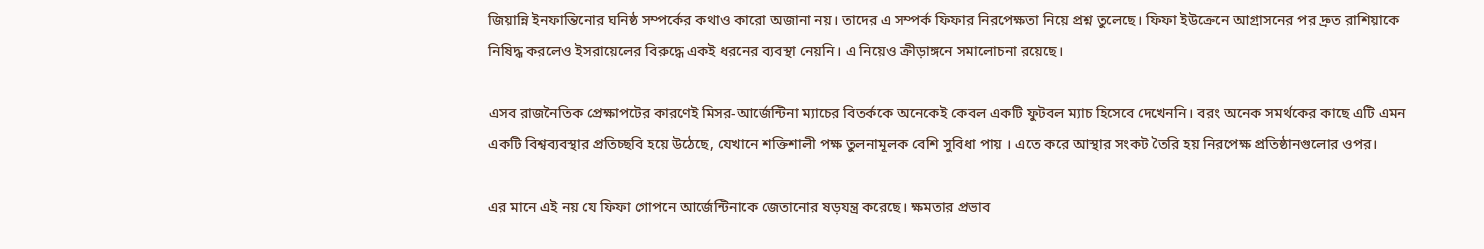জিয়ান্নি ইনফান্তিনোর ঘনিষ্ঠ সম্পর্কের কথাও কারো অজানা নয়। তাদের এ সম্পর্ক ফিফার নিরপেক্ষতা নিয়ে প্রশ্ন তুলেছে। ফিফা ইউক্রেনে আগ্রাসনের পর দ্রুত রাশিয়াকে নিষিদ্ধ করলেও ইসরায়েলের বিরুদ্ধে একই ধরনের ব্যবস্থা নেয়নি। এ নিয়েও ক্রীড়াঙ্গনে সমালোচনা রয়েছে।

এসব রাজনৈতিক প্রেক্ষাপটের কারণেই মিসর-আর্জেন্টিনা ম্যাচের বিতর্ককে অনেকেই কেবল একটি ফুটবল ম্যাচ হিসেবে দেখেননি। বরং অনেক সমর্থকের কাছে এটি এমন একটি বিশ্বব্যবস্থার প্রতিচ্ছবি হয়ে উঠেছে, যেখানে শক্তিশালী পক্ষ তুলনামূলক বেশি সুবিধা পায় । এতে করে আস্থার সংকট তৈরি হয় নিরপেক্ষ প্রতিষ্ঠানগুলোর ওপর।

এর মানে এই নয় যে ফিফা গোপনে আর্জেন্টিনাকে জেতানোর ষড়যন্ত্র করেছে। ক্ষমতার প্রভাব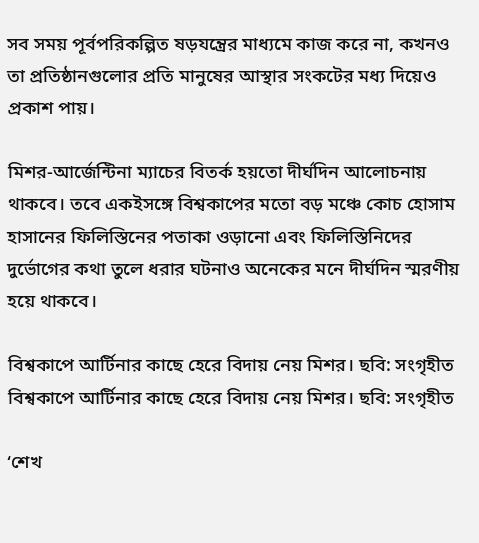সব সময় পূর্বপরিকল্পিত ষড়যন্ত্রের মাধ্যমে কাজ করে না, কখনও তা প্রতিষ্ঠানগুলোর প্রতি মানুষের আস্থার সংকটের মধ্য দিয়েও প্রকাশ পায়।

মিশর-আর্জেন্টিনা ম্যাচের বিতর্ক হয়তো দীর্ঘদিন আলোচনায় থাকবে। তবে একইসঙ্গে বিশ্বকাপের মতো বড় মঞ্চে কোচ হোসাম হাসানের ফিলিস্তিনের পতাকা ওড়ানো এবং ফিলিস্তিনিদের দুর্ভোগের কথা তুলে ধরার ঘটনাও অনেকের মনে দীর্ঘদিন স্মরণীয় হয়ে থাকবে।

বিশ্বকাপে আর্টিনার কাছে হেরে বিদায় নেয় মিশর। ছবি: সংগৃহীত
বিশ্বকাপে আর্টিনার কাছে হেরে বিদায় নেয় মিশর। ছবি: সংগৃহীত

‘শেখ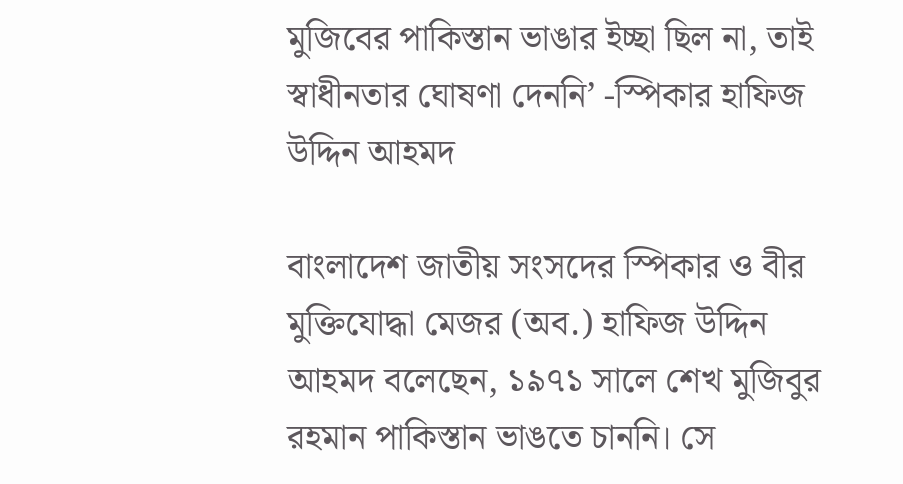মুজিবের পাকিস্তান ভাঙার ইচ্ছা ছিল না, তাই স্বাধীনতার ঘোষণা দেননি’ -স্পিকার হাফিজ উদ্দিন আহমদ

বাংলাদেশ জাতীয় সংসদের স্পিকার ও বীর মুক্তিযোদ্ধা মেজর (অব.) হাফিজ উদ্দিন আহমদ বলেছেন, ১৯৭১ সালে শেখ মুজিবুর রহমান পাকিস্তান ভাঙতে চাননি। সে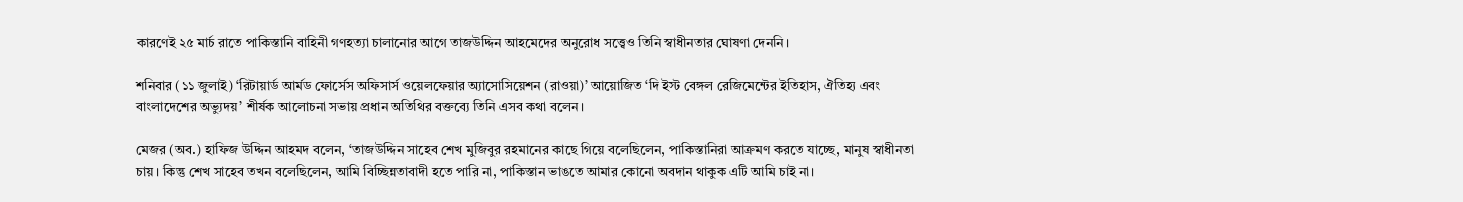কারণেই ২৫ মার্চ রাতে পাকিস্তানি বাহিনী গণহত্যা চালানোর আগে তাজউদ্দিন আহমেদের অনুরোধ সত্ত্বেও তিনি স্বাধীনতার ঘোষণা দেননি।

শনিবার (১১ জুলাই) ‘রিটায়ার্ড আর্মড ফোর্সেস অফিসার্স ওয়েলফেয়ার অ্যাসোসিয়েশন (রাওয়া)’ আয়োজিত ‘দি ইস্ট বেঙ্গল রেজিমেন্টের ইতিহাস, ঐতিহ্য এবং বাংলাদেশের অভ্যুদয়’ শীর্ষক আলোচনা সভায় প্রধান অতিথির বক্তব্যে তিনি এসব কথা বলেন।

মেজর (অব.) হাফিজ উদ্দিন আহমদ বলেন, ‘তাজউদ্দিন সাহেব শেখ মুজিবুর রহমানের কাছে গিয়ে বলেছিলেন, পাকিস্তানিরা আক্রমণ করতে যাচ্ছে, মানুষ স্বাধীনতা চায়। কিন্তু শেখ সাহেব তখন বলেছিলেন, আমি বিচ্ছিন্নতাবাদী হতে পারি না, পাকিস্তান ভাঙতে আমার কোনো অবদান থাকুক এটি আমি চাই না।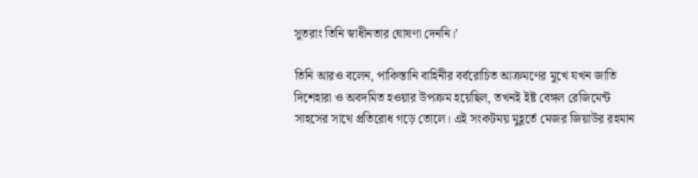সুতরাং তিনি স্বাধীনতার ঘোষণা দেননি।’

তিনি আরও বলেন, পাকিস্তানি বাহিনীর বর্বরোচিত আক্রমণের মুখে যখন জাতি দিশেহারা ও অবদমিত হওয়ার উপক্রম হয়েছিল, তখনই ইষ্ট বেঙ্গল রেজিমেন্ট সাহসের সাথে প্রতিরোধ গড়ে তোলে। এই সংকটময় মুহূর্তে মেজর জিয়াউর রহমান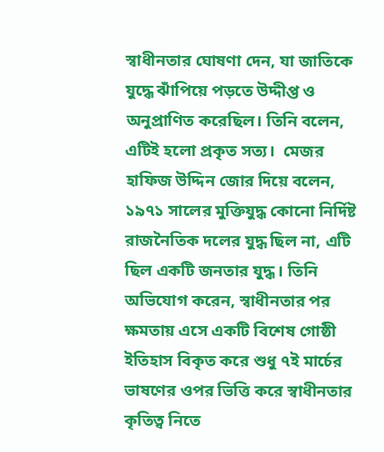স্বাধীনতার ঘোষণা দেন, যা জাতিকে যুদ্ধে ঝাঁপিয়ে পড়তে উদ্দীপ্ত ও অনুপ্রাণিত করেছিল। তিনি বলেন, এটিই হলো প্রকৃত সত্য।  মেজর হাফিজ উদ্দিন জোর দিয়ে বলেন, ১৯৭১ সালের মুক্তিযুদ্ধ কোনো নির্দিষ্ট রাজনৈতিক দলের যুদ্ধ ছিল না, এটি ছিল একটি জনতার যুদ্ধ। তিনি অভিযোগ করেন, স্বাধীনতার পর ক্ষমতায় এসে একটি বিশেষ গোষ্ঠী ইতিহাস বিকৃত করে শুধু ৭ই মার্চের ভাষণের ওপর ভিত্তি করে স্বাধীনতার কৃতিত্ব নিতে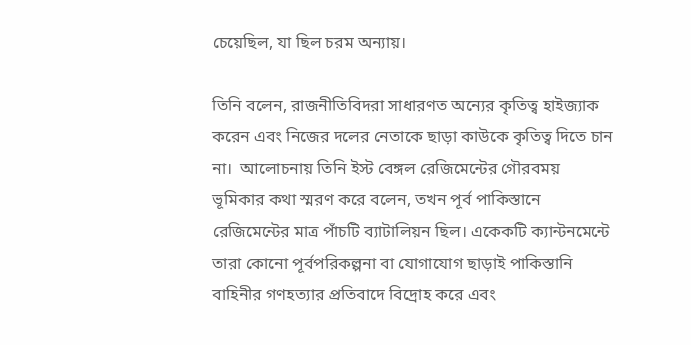চেয়েছিল, যা ছিল চরম অন্যায়।

তিনি বলেন, রাজনীতিবিদরা সাধারণত অন্যের কৃতিত্ব হাইজ্যাক করেন এবং নিজের দলের নেতাকে ছাড়া কাউকে কৃতিত্ব দিতে চান না।  আলোচনায় তিনি ইস্ট বেঙ্গল রেজিমেন্টের গৌরবময় ভূমিকার কথা স্মরণ করে বলেন, তখন পূর্ব পাকিস্তানে রেজিমেন্টের মাত্র পাঁচটি ব্যাটালিয়ন ছিল। একেকটি ক্যান্টনমেন্টে তারা কোনো পূর্বপরিকল্পনা বা যোগাযোগ ছাড়াই পাকিস্তানি বাহিনীর গণহত্যার প্রতিবাদে বিদ্রোহ করে এবং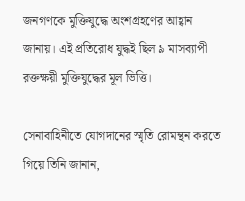জনগণকে মুক্তিযুদ্ধে অংশগ্রহণের আহ্বান জানায়। এই প্রতিরোধ যুদ্ধই ছিল ৯ মাসব্যাপী রক্তক্ষয়ী মুক্তিযুদ্ধের মূল ভিত্তি।

সেনাবাহিনীতে যোগদানের স্মৃতি রোমন্থন করতে গিয়ে তিনি জানান,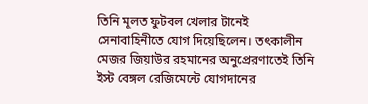তিনি মূলত ফুটবল খেলার টানেই সেনাবাহিনীতে যোগ দিয়েছিলেন। তৎকালীন মেজর জিয়াউর রহমানের অনুপ্রেরণাতেই তিনি ইস্ট বেঙ্গল রেজিমেন্টে যোগদানের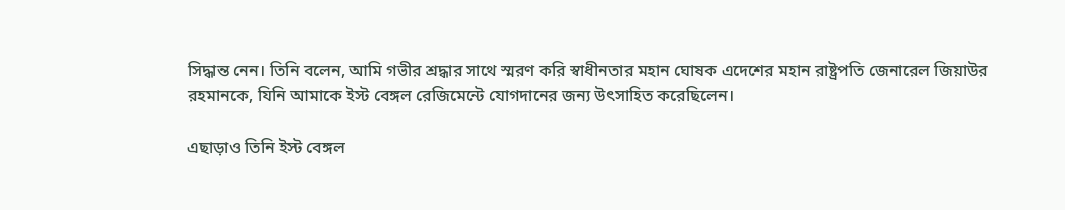সিদ্ধান্ত নেন। তিনি বলেন, আমি গভীর শ্রদ্ধার সাথে স্মরণ করি স্বাধীনতার মহান ঘোষক এদেশের মহান রাষ্ট্রপতি জেনারেল জিয়াউর রহমানকে, যিনি আমাকে ইস্ট বেঙ্গল রেজিমেন্টে যোগদানের জন্য উৎসাহিত করেছিলেন।

এছাড়াও তিনি ইস্ট বেঙ্গল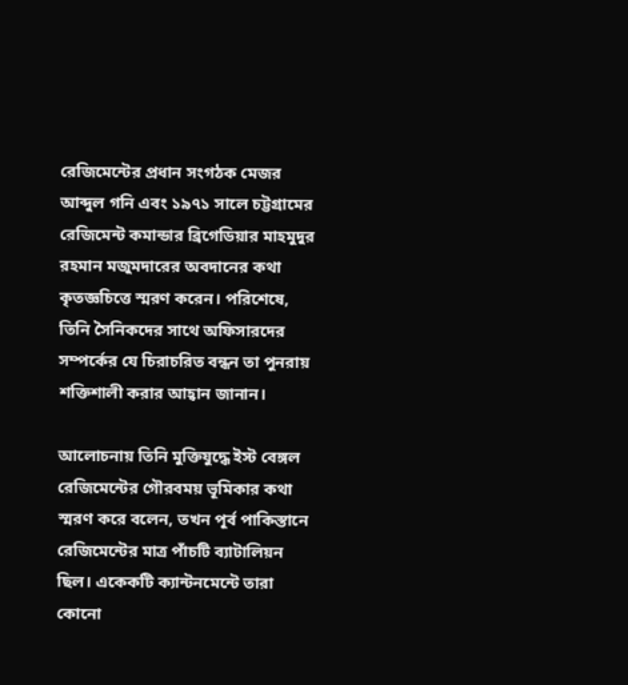রেজিমেন্টের প্রধান সংগঠক মেজর আব্দুল গনি এবং ১৯৭১ সালে চট্টগ্রামের রেজিমেন্ট কমান্ডার ব্রিগেডিয়ার মাহমুদুর রহমান মজুমদারের অবদানের কথা কৃতজ্ঞচিত্তে স্মরণ করেন। পরিশেষে, তিনি সৈনিকদের সাথে অফিসারদের সম্পর্কের যে চিরাচরিত বন্ধন তা পুনরায় শক্তিশালী করার আহ্বান জানান।

আলোচনায় তিনি মুক্তিযুদ্ধে ইস্ট বেঙ্গল রেজিমেন্টের গৌরবময় ভূমিকার কথা স্মরণ করে বলেন, তখন পূর্ব পাকিস্তানে রেজিমেন্টের মাত্র পাঁচটি ব্যাটালিয়ন ছিল। একেকটি ক্যান্টনমেন্টে তারা কোনো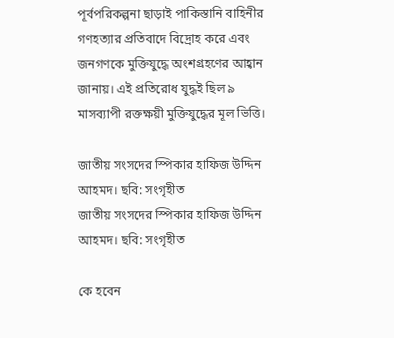পূর্বপরিকল্পনা ছাড়াই পাকিস্তানি বাহিনীর গণহত্যার প্রতিবাদে বিদ্রোহ করে এবং জনগণকে মুক্তিযুদ্ধে অংশগ্রহণের আহ্বান জানায়। এই প্রতিরোধ যুদ্ধই ছিল ৯ মাসব্যাপী রক্তক্ষয়ী মুক্তিযুদ্ধের মূল ভিত্তি।

জাতীয় সংসদের স্পিকার হাফিজ উদ্দিন আহমদ। ছবি: সংগৃহীত
জাতীয় সংসদের স্পিকার হাফিজ উদ্দিন আহমদ। ছবি: সংগৃহীত

কে হবেন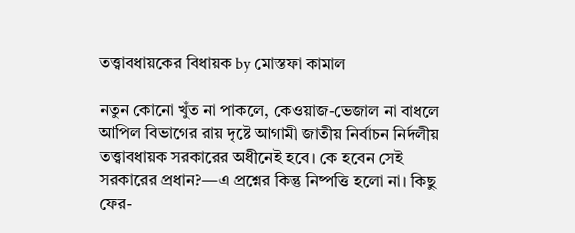তত্ত্বাবধায়কের বিধায়ক by মোস্তফা কামাল

নতুন কোনো খুঁত না পাকলে, কেওয়াজ-ভেজাল না বাধলে আপিল বিভাগের রায় দৃষ্টে আগামী জাতীয় নির্বাচন নির্দলীয় তত্ত্বাবধায়ক সরকারের অধীনেই হবে। কে হবেন সেই সরকারের প্রধান?—এ প্রশ্নের কিন্তু নিষ্পত্তি হলো না। কিছু ফের-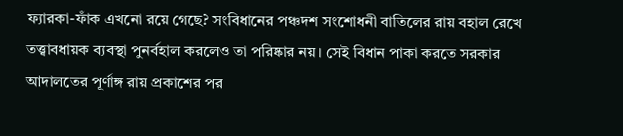ফ্যারকা-ফাঁক এখনো রয়ে গেছে? সংবিধানের পঞ্চদশ সংশোধনী বাতিলের রায় বহাল রেখে তত্ত্বাবধায়ক ব্যবস্থা পুনর্বহাল করলেও তা পরিষ্কার নয়। সেই বিধান পাকা করতে সরকার আদালতের পূর্ণাঙ্গ রায় প্রকাশের পর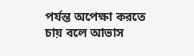পর্যন্ত অপেক্ষা করতে চায় বলে আভাস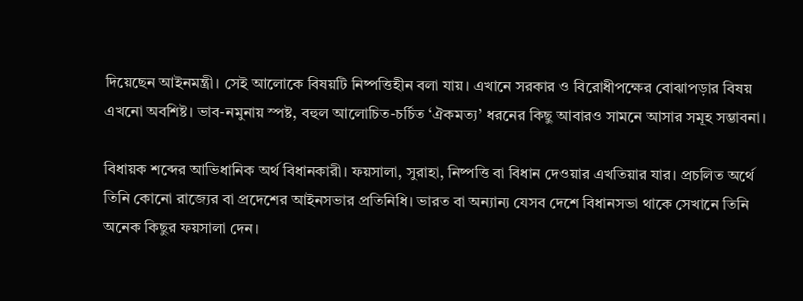দিয়েছেন আইনমন্ত্রী। সেই আলোকে বিষয়টি নিষ্পত্তিহীন বলা যায়। এখানে সরকার ও বিরোধীপক্ষের বোঝাপড়ার বিষয় এখনো অবশিষ্ট। ভাব-নমুনায় স্পষ্ট, বহুল আলোচিত-চর্চিত ‘ঐকমত্য’ ধরনের কিছু আবারও সামনে আসার সমূহ সম্ভাবনা।

বিধায়ক শব্দের আভিধানিক অর্থ বিধানকারী। ফয়সালা, সুরাহা, নিষ্পত্তি বা বিধান দেওয়ার এখতিয়ার যার। প্রচলিত অর্থে তিনি কোনো রাজ্যের বা প্রদেশের আইনসভার প্রতিনিধি। ভারত বা অন্যান্য যেসব দেশে বিধানসভা থাকে সেখানে তিনি অনেক কিছুর ফয়সালা দেন।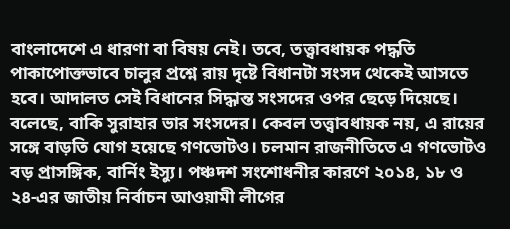বাংলাদেশে এ ধারণা বা বিষয় নেই। তবে, তত্ত্বাবধায়ক পদ্ধতি পাকাপোক্তভাবে চালুর প্রশ্নে রায় দৃষ্টে বিধানটা সংসদ থেকেই আসতে হবে। আদালত সেই বিধানের সিদ্ধান্ত সংসদের ওপর ছেড়ে দিয়েছে। বলেছে, বাকি সুরাহার ভার সংসদের। কেবল তত্ত্বাবধায়ক নয়, এ রায়ের সঙ্গে বাড়তি যোগ হয়েছে গণভোটও। চলমান রাজনীতিতে এ গণভোটও বড় প্রাসঙ্গিক, বার্নিং ইস্যু। পঞ্চদশ সংশোধনীর কারণে ২০১৪, ১৮ ও ২৪-এর জাতীয় নির্বাচন আওয়ামী লীগের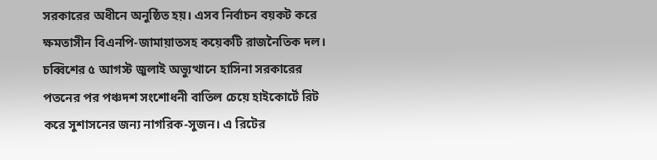সরকারের অধীনে অনুষ্ঠিত হয়। এসব নির্বাচন বয়কট করে ক্ষমতাসীন বিএনপি-জামায়াতসহ কয়েকটি রাজনৈতিক দল। চব্বিশের ৫ আগস্ট জুলাই অভ্যুত্থানে হাসিনা সরকারের পতনের পর পঞ্চদশ সংশোধনী বাতিল চেয়ে হাইকোর্টে রিট করে সুশাসনের জন্য নাগরিক-সুজন। এ রিটের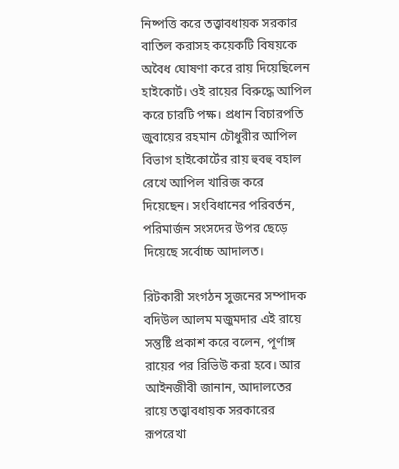নিষ্পত্তি করে তত্ত্বাবধায়ক সরকার বাতিল করাসহ কয়েকটি বিষয়কে অবৈধ ঘোষণা করে রায় দিয়েছিলেন হাইকোর্ট। ওই রায়ের বিরুদ্ধে আপিল করে চারটি পক্ষ। প্রধান বিচারপতি জুবায়ের রহমান চৌধুরীর আপিল বিভাগ হাইকোর্টের রায় হুবহু বহাল রেখে আপিল খারিজ করে দিয়েছেন। সংবিধানের পরিবর্তন, পরিমার্জন সংসদের উপর ছেড়ে দিয়েছে সর্বোচ্চ আদালত।

রিটকারী সংগঠন সুজনের সম্পাদক বদিউল আলম মজুমদার এই রায়ে সন্তুষ্টি প্রকাশ করে বলেন, পূর্ণাঙ্গ রায়ের পর রিভিউ করা হবে। আর আইনজীবী জানান, আদালতের রায়ে তত্ত্বাবধায়ক সরকারের রূপরেখা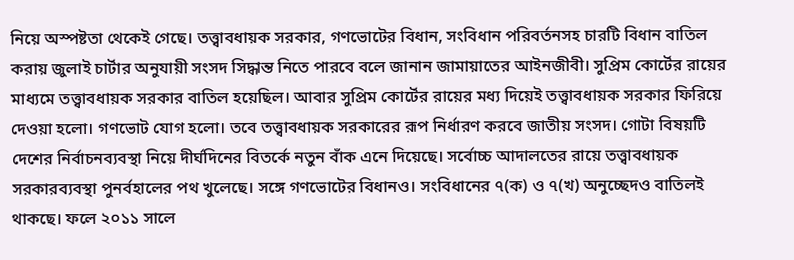নিয়ে অস্পষ্টতা থেকেই গেছে। তত্ত্বাবধায়ক সরকার, গণভোটের বিধান, সংবিধান পরিবর্তনসহ চারটি বিধান বাতিল করায় জুলাই চার্টার অনুযায়ী সংসদ সিদ্ধান্ত নিতে পারবে বলে জানান জামায়াতের আইনজীবী। সুপ্রিম কোর্টের রায়ের মাধ্যমে তত্ত্বাবধায়ক সরকার বাতিল হয়েছিল। আবার সুপ্রিম কোর্টের রায়ের মধ্য দিয়েই তত্ত্বাবধায়ক সরকার ফিরিয়ে দেওয়া হলো। গণভোট যোগ হলো। তবে তত্ত্বাবধায়ক সরকারের রূপ নির্ধারণ করবে জাতীয় সংসদ। গোটা বিষয়টি দেশের নির্বাচনব্যবস্থা নিয়ে দীর্ঘদিনের বিতর্কে নতুন বাঁক এনে দিয়েছে। সর্বোচ্চ আদালতের রায়ে তত্ত্বাবধায়ক সরকারব্যবস্থা পুনর্বহালের পথ খুলেছে। সঙ্গে গণভোটের বিধানও। সংবিধানের ৭(ক) ও ৭(খ) অনুচ্ছেদও বাতিলই থাকছে। ফলে ২০১১ সালে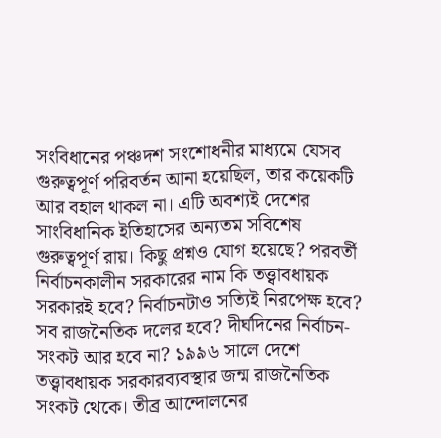সংবিধানের পঞ্চদশ সংশোধনীর মাধ্যমে যেসব গুরুত্বপূর্ণ পরিবর্তন আনা হয়েছিল, তার কয়েকটি আর বহাল থাকল না। এটি অবশ্যই দেশের সাংবিধানিক ইতিহাসের অন্যতম সবিশেষ গুরুত্বপূর্ণ রায়। কিছু প্রশ্নও যোগ হয়েছে? পরবর্তী নির্বাচনকালীন সরকারের নাম কি তত্ত্বাবধায়ক সরকারই হবে? নির্বাচনটাও সত্যিই নিরপেক্ষ হবে? সব রাজনৈতিক দলের হবে? দীর্ঘদিনের নির্বাচন-সংকট আর হবে না? ১৯৯৬ সালে দেশে তত্ত্বাবধায়ক সরকারব্যবস্থার জন্ম রাজনৈতিক সংকট থেকে। তীব্র আন্দোলনের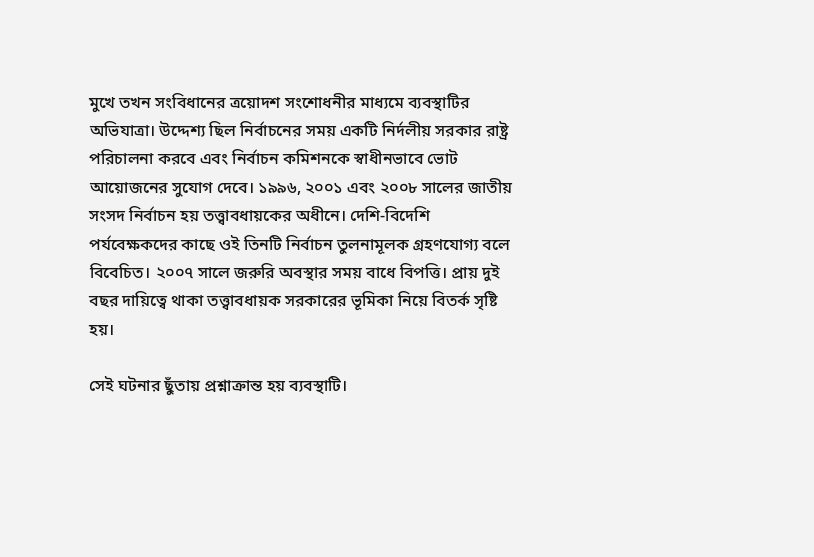মুখে তখন সংবিধানের ত্রয়োদশ সংশোধনীর মাধ্যমে ব্যবস্থাটির অভিযাত্রা। উদ্দেশ্য ছিল নির্বাচনের সময় একটি নির্দলীয় সরকার রাষ্ট্র পরিচালনা করবে এবং নির্বাচন কমিশনকে স্বাধীনভাবে ভোট আয়োজনের সুযোগ দেবে। ১৯৯৬, ২০০১ এবং ২০০৮ সালের জাতীয় সংসদ নির্বাচন হয় তত্ত্বাবধায়কের অধীনে। দেশি-বিদেশি পর্যবেক্ষকদের কাছে ওই তিনটি নির্বাচন তুলনামূলক গ্রহণযোগ্য বলে বিবেচিত। ২০০৭ সালে জরুরি অবস্থার সময় বাধে বিপত্তি। প্রায় দুই বছর দায়িত্বে থাকা তত্ত্বাবধায়ক সরকারের ভূমিকা নিয়ে বিতর্ক সৃষ্টি হয়।

সেই ঘটনার ছুঁতায় প্রশ্নাক্রান্ত হয় ব্যবস্থাটি।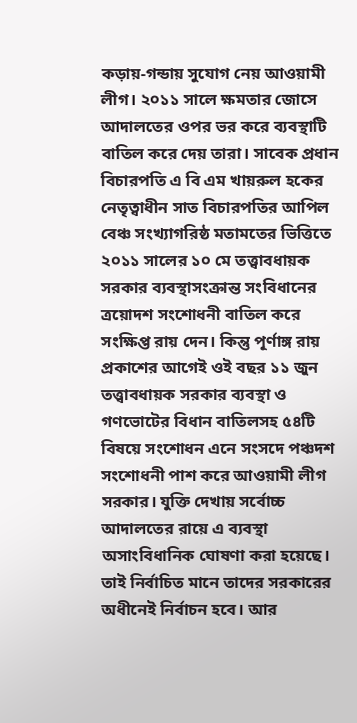কড়ায়-গন্ডায় সুযোগ নেয় আওয়ামী লীগ। ২০১১ সালে ক্ষমতার জোসে আদালতের ওপর ভর করে ব্যবস্থাটি বাতিল করে দেয় তারা। সাবেক প্রধান বিচারপতি এ বি এম খায়রুল হকের নেতৃত্বাধীন সাত বিচারপতির আপিল বেঞ্চ সংখ্যাগরিষ্ঠ মতামতের ভিত্তিতে ২০১১ সালের ১০ মে তত্ত্বাবধায়ক সরকার ব্যবস্থাসংক্রান্ত সংবিধানের ত্রয়োদশ সংশোধনী বাতিল করে সংক্ষিপ্ত রায় দেন। কিন্তু পূর্ণাঙ্গ রায় প্রকাশের আগেই ওই বছর ১১ জুন তত্ত্বাবধায়ক সরকার ব্যবস্থা ও গণভোটের বিধান বাতিলসহ ৫৪টি বিষয়ে সংশোধন এনে সংসদে পঞ্চদশ সংশোধনী পাশ করে আওয়ামী লীগ সরকার। যুক্তি দেখায় সর্বোচ্চ আদালতের রায়ে এ ব্যবস্থা অসাংবিধানিক ঘোষণা করা হয়েছে। তাই নির্বাচিত মানে তাদের সরকারের অধীনেই নির্বাচন হবে। আর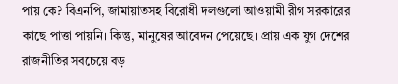পায় কে? বিএনপি, জামায়াতসহ বিরোধী দলগুলো আওয়ামী রীগ সরকারের কাছে পাত্তা পায়নি। কিন্তু, মানুষের আবেদন পেয়েছে। প্রায় এক যুগ দেশের রাজনীতির সবচেয়ে বড়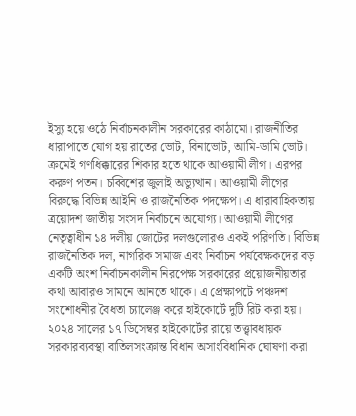ইস্যু হয়ে ওঠে নির্বাচনকালীন সরকারের কাঠামো। রাজনীতির ধারাপাতে যোগ হয় রাতের ভোট, বিনাভোট, আমি-ডামি ভোট। ক্রমেই গণধিক্কারের শিকার হতে থাকে আওয়ামী লীগ। এরপর করুণ পতন। চব্বিশের জুলাই অভ্যুত্থান। আওয়ামী লীগের বিরুদ্ধে বিভিন্ন আইনি ও রাজনৈতিক পদক্ষেপ। এ ধারাবাহিকতায় ত্রয়োদশ জাতীয় সংসদ নির্বাচনে অযোগ্য। আওয়ামী লীগের নেতৃত্বাধীন ১৪ দলীয় জোটের দলগুলোরও একই পরিণতি। বিভিন্ন রাজনৈতিক দল, নাগরিক সমাজ এবং নির্বাচন পর্যবেক্ষকদের বড় একটি অংশ নির্বাচনকালীন নিরপেক্ষ সরকারের প্রয়োজনীয়তার কথা আবারও সামনে আনতে থাকে। এ প্রেক্ষাপটে পঞ্চদশ সংশোধনীর বৈধতা চ্যালেঞ্জ করে হাইকোর্টে দুটি রিট করা হয়। ২০২৪ সালের ১৭ ডিসেম্বর হাইকোর্টের রায়ে তত্ত্বাবধায়ক সরকারব্যবস্থা বাতিলসংক্রান্ত বিধান অসাংবিধানিক ঘোষণা করা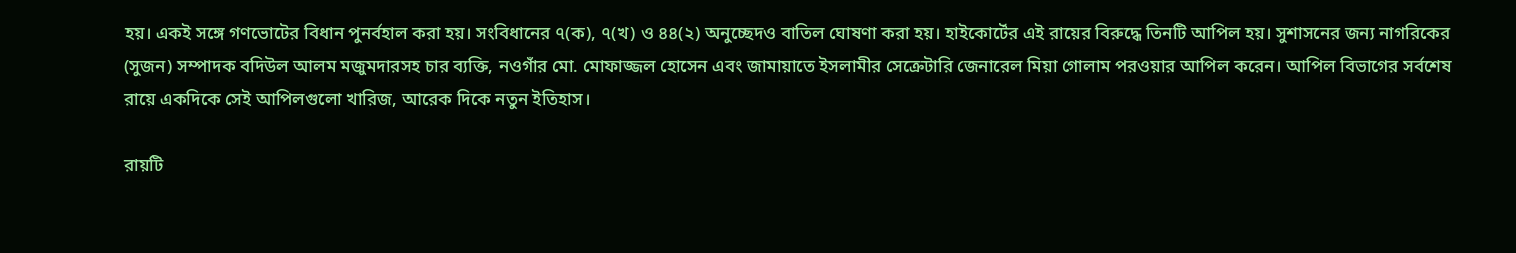হয়। একই সঙ্গে গণভোটের বিধান পুনর্বহাল করা হয়। সংবিধানের ৭(ক), ৭(খ) ও ৪৪(২) অনুচ্ছেদও বাতিল ঘোষণা করা হয়। হাইকোর্টের এই রায়ের বিরুদ্ধে তিনটি আপিল হয়। সুশাসনের জন্য নাগরিকের (সুজন) সম্পাদক বদিউল আলম মজুমদারসহ চার ব্যক্তি, নওগাঁর মো. মোফাজ্জল হোসেন এবং জামায়াতে ইসলামীর সেক্রেটারি জেনারেল মিয়া গোলাম পরওয়ার আপিল করেন। আপিল বিভাগের সর্বশেষ রায়ে একদিকে সেই আপিলগুলো খারিজ, আরেক দিকে নতুন ইতিহাস।

রায়টি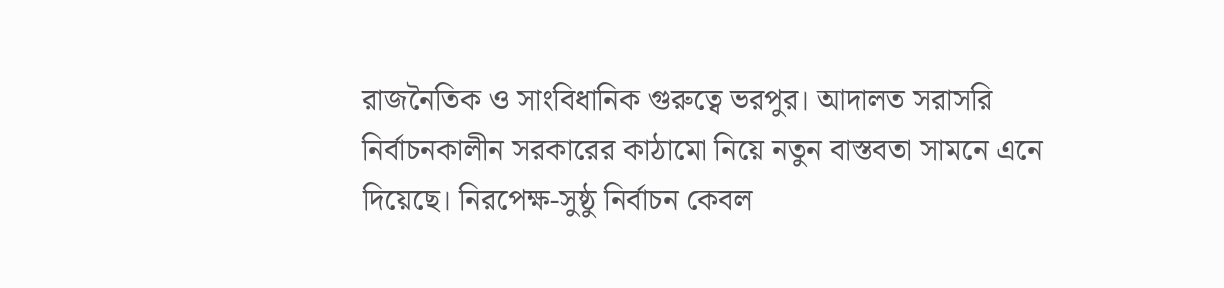রাজনৈতিক ও সাংবিধানিক গুরুত্বে ভরপুর। আদালত সরাসরি নির্বাচনকালীন সরকারের কাঠামো নিয়ে নতুন বাস্তবতা সামনে এনে দিয়েছে। নিরপেক্ষ-সুষ্ঠু নির্বাচন কেবল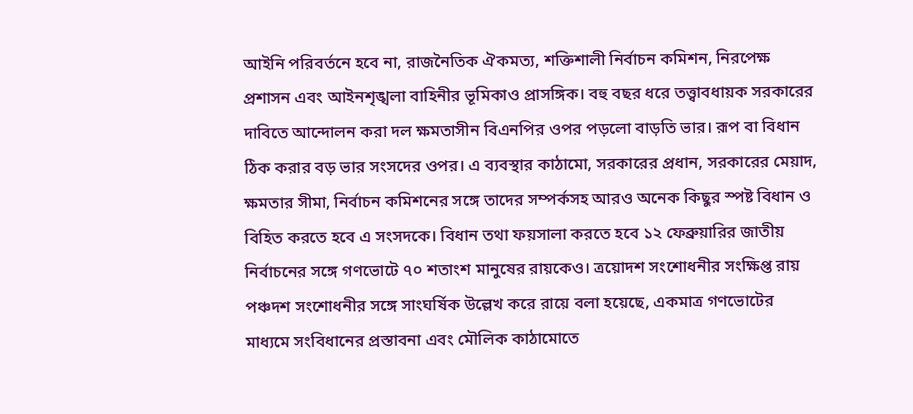আইনি পরিবর্তনে হবে না, রাজনৈতিক ঐকমত্য, শক্তিশালী নির্বাচন কমিশন, নিরপেক্ষ প্রশাসন এবং আইনশৃঙ্খলা বাহিনীর ভূমিকাও প্রাসঙ্গিক। বহু বছর ধরে তত্ত্বাবধায়ক সরকারের দাবিতে আন্দোলন করা দল ক্ষমতাসীন বিএনপির ওপর পড়লো বাড়তি ভার। রূপ বা বিধান ঠিক করার বড় ভার সংসদের ওপর। এ ব্যবস্থার কাঠামো, সরকারের প্রধান, সরকারের মেয়াদ, ক্ষমতার সীমা, নির্বাচন কমিশনের সঙ্গে তাদের সম্পর্কসহ আরও অনেক কিছুর স্পষ্ট বিধান ও বিহিত করতে হবে এ সংসদকে। বিধান তথা ফয়সালা করতে হবে ১২ ফেব্রুয়ারির জাতীয় নির্বাচনের সঙ্গে গণভোটে ৭০ শতাংশ মানুষের রায়কেও। ত্রয়োদশ সংশোধনীর সংক্ষিপ্ত রায় পঞ্চদশ সংশোধনীর সঙ্গে সাংঘর্ষিক উল্লেখ করে রায়ে বলা হয়েছে, একমাত্র গণভোটের মাধ্যমে সংবিধানের প্রস্তাবনা এবং মৌলিক কাঠামোতে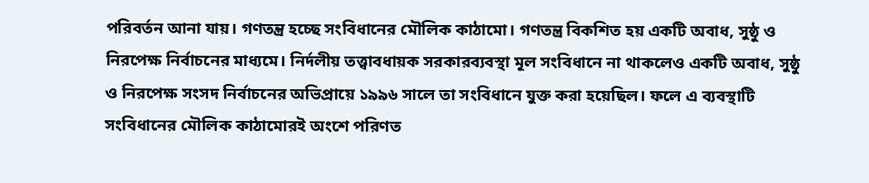পরিবর্তন আনা যায়। গণতন্ত্র হচ্ছে সংবিধানের মৌলিক কাঠামো। গণতন্ত্র বিকশিত হয় একটি অবাধ, সুষ্ঠু ও নিরপেক্ষ নির্বাচনের মাধ্যমে। নির্দলীয় তত্ত্বাবধায়ক সরকারব্যবস্থা মূল সংবিধানে না থাকলেও একটি অবাধ, সুষ্ঠু ও নিরপেক্ষ সংসদ নির্বাচনের অভিপ্রায়ে ১৯৯৬ সালে তা সংবিধানে যুক্ত করা হয়েছিল। ফলে এ ব্যবস্থাটি সংবিধানের মৌলিক কাঠামোরই অংশে পরিণত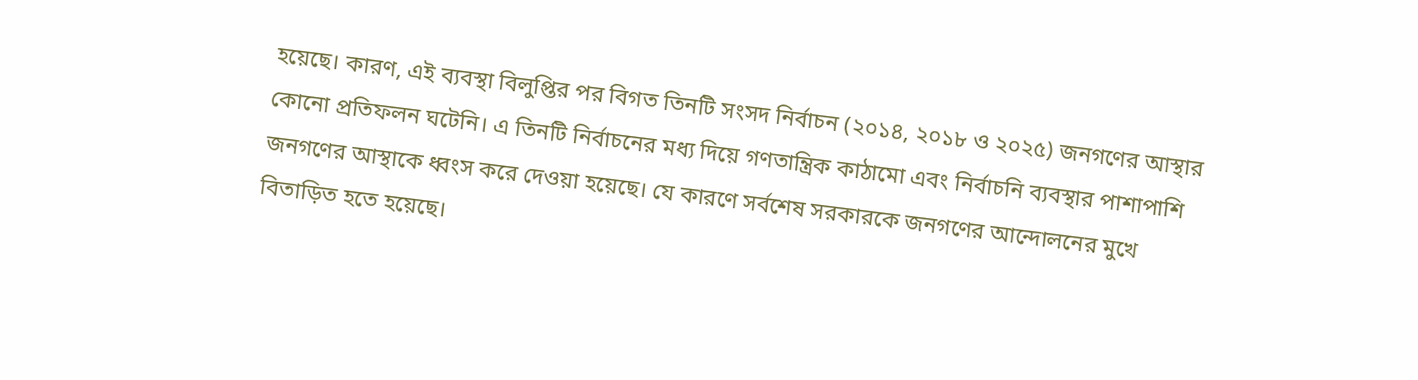হয়েছে। কারণ, এই ব্যবস্থা বিলুপ্তির পর বিগত তিনটি সংসদ নির্বাচন (২০১৪, ২০১৮ ও ২০২৫) জনগণের আস্থার কোনো প্রতিফলন ঘটেনি। এ তিনটি নির্বাচনের মধ্য দিয়ে গণতান্ত্রিক কাঠামো এবং নির্বাচনি ব্যবস্থার পাশাপাশি জনগণের আস্থাকে ধ্বংস করে দেওয়া হয়েছে। যে কারণে সর্বশেষ সরকারকে জনগণের আন্দোলনের মুখে বিতাড়িত হতে হয়েছে।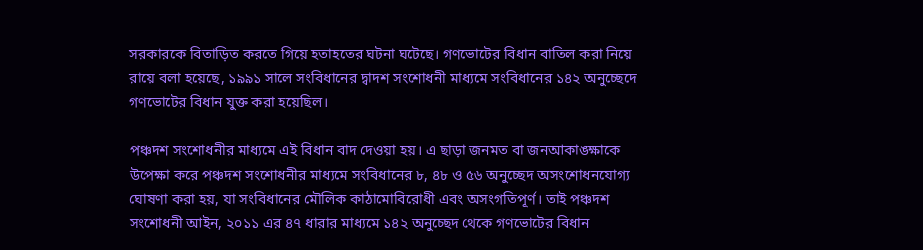সরকারকে বিতাড়িত করতে গিয়ে হতাহতের ঘটনা ঘটেছে। গণভোটের বিধান বাতিল করা নিয়ে রায়ে বলা হয়েছে, ১৯৯১ সালে সংবিধানের দ্বাদশ সংশোধনী মাধ্যমে সংবিধানের ১৪২ অনুচ্ছেদে গণভোটের বিধান যুক্ত করা হয়েছিল।

পঞ্চদশ সংশোধনীর মাধ্যমে এই বিধান বাদ দেওয়া হয়। এ ছাড়া জনমত বা জনআকাঙ্ক্ষাকে উপেক্ষা করে পঞ্চদশ সংশোধনীর মাধ্যমে সংবিধানের ৮, ৪৮ ও ৫৬ অনুচ্ছেদ অসংশোধনযোগ্য ঘোষণা করা হয়, যা সংবিধানের মৌলিক কাঠামোবিরোধী এবং অসংগতিপূর্ণ। তাই পঞ্চদশ সংশোধনী আইন, ২০১১ এর ৪৭ ধারার মাধ্যমে ১৪২ অনুচ্ছেদ থেকে গণভোটের বিধান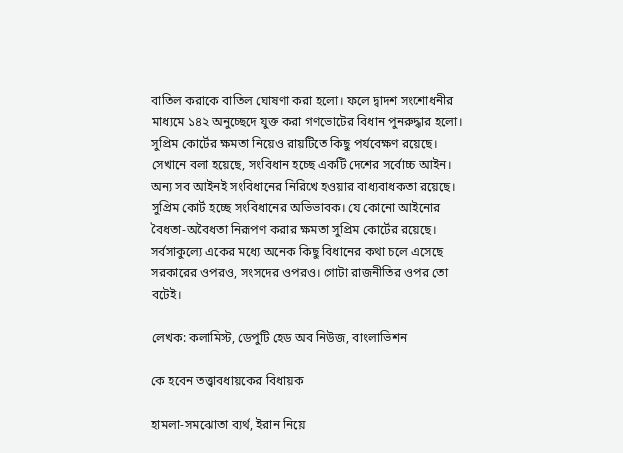বাতিল করাকে বাতিল ঘোষণা করা হলো। ফলে দ্বাদশ সংশোধনীর মাধ্যমে ১৪২ অনুচ্ছেদে যুক্ত করা গণভোটের বিধান পুনরুদ্ধার হলো। সুপ্রিম কোর্টের ক্ষমতা নিয়েও রায়টিতে কিছু পর্যবেক্ষণ রয়েছে। সেখানে বলা হয়েছে, সংবিধান হচ্ছে একটি দেশের সর্বোচ্চ আইন। অন্য সব আইনই সংবিধানের নিরিখে হওয়ার বাধ্যবাধকতা রয়েছে। সুপ্রিম কোর্ট হচ্ছে সংবিধানের অভিভাবক। যে কোনো আইনোর বৈধতা-অবৈধতা নিরূপণ করার ক্ষমতা সুপ্রিম কোর্টের রয়েছে। সর্বসাকুল্যে একের মধ্যে অনেক কিছু বিধানের কথা চলে এসেছে সরকারের ওপরও, সংসদের ওপরও। গোটা রাজনীতির ওপর তো বটেই।

লেখক: কলামিস্ট, ডেপুটি হেড অব নিউজ, বাংলাভিশন

কে হবেন তত্ত্বাবধায়কের বিধায়ক

হামলা-সমঝোতা ব্যর্থ, ইরান নিয়ে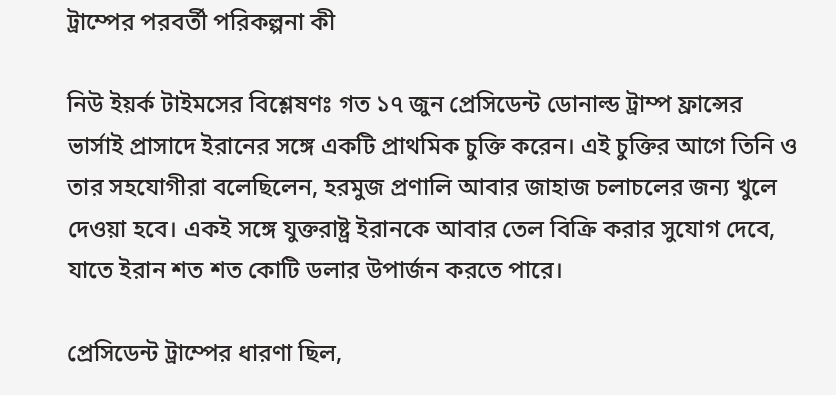ট্রাম্পের পরবর্তী পরিকল্পনা কী

নিউ ইয়র্ক টাইমসের বিশ্লেষণঃ গত ১৭ জুন প্রেসিডেন্ট ডোনাল্ড ট্রাম্প ফ্রান্সের ভার্সাই প্রাসাদে ইরানের সঙ্গে একটি প্রাথমিক চুক্তি করেন। এই চুক্তির আগে তিনি ও তার সহযোগীরা বলেছিলেন, হরমুজ প্রণালি আবার জাহাজ চলাচলের জন্য খুলে দেওয়া হবে। একই সঙ্গে যুক্তরাষ্ট্র ইরানকে আবার তেল বিক্রি করার সুযোগ দেবে, যাতে ইরান শত শত কোটি ডলার উপার্জন করতে পারে।

প্রেসিডেন্ট ট্রাম্পের ধারণা ছিল,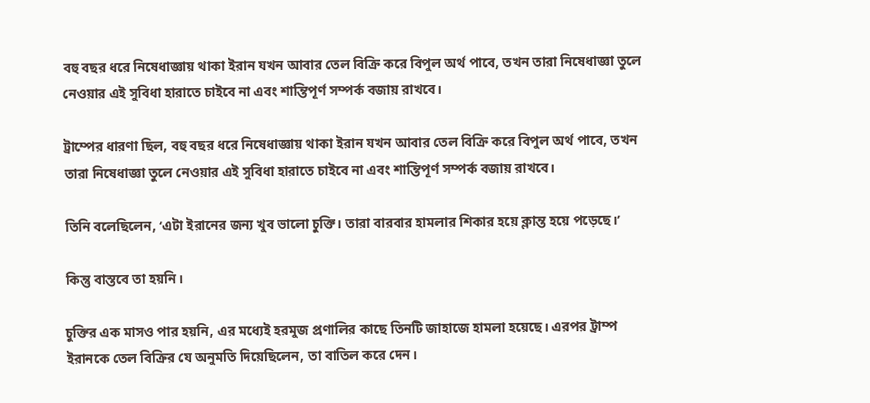বহু বছর ধরে নিষেধাজ্ঞায় থাকা ইরান যখন আবার তেল বিক্রি করে বিপুল অর্থ পাবে, তখন তারা নিষেধাজ্ঞা তুলে নেওয়ার এই সুবিধা হারাতে চাইবে না এবং শান্তিপূর্ণ সম্পর্ক বজায় রাখবে।

ট্রাম্পের ধারণা ছিল, বহু বছর ধরে নিষেধাজ্ঞায় থাকা ইরান যখন আবার তেল বিক্রি করে বিপুল অর্থ পাবে, তখন তারা নিষেধাজ্ঞা তুলে নেওয়ার এই সুবিধা হারাতে চাইবে না এবং শান্তিপূর্ণ সম্পর্ক বজায় রাখবে।

তিনি বলেছিলেন, ‘এটা ইরানের জন্য খুব ভালো চুক্তি। তারা বারবার হামলার শিকার হয়ে ক্লান্ত হয়ে পড়েছে।’

কিন্তু বাস্তবে তা হয়নি।

চুক্তির এক মাসও পার হয়নি, এর মধ্যেই হরমুজ প্রণালির কাছে তিনটি জাহাজে হামলা হয়েছে। এরপর ট্রাম্প ইরানকে তেল বিক্রির যে অনুমতি দিয়েছিলেন, তা বাতিল করে দেন।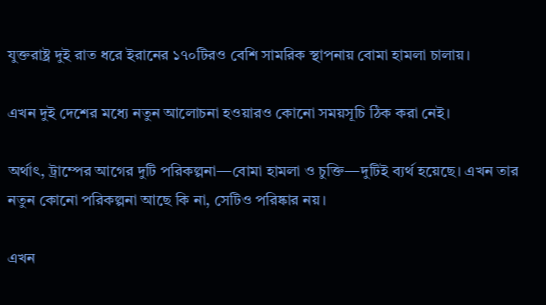যুক্তরাষ্ট্র দুই রাত ধরে ইরানের ১৭০টিরও বেশি সামরিক স্থাপনায় বোমা হামলা চালায়।

এখন দুই দেশের মধ্যে নতুন আলোচনা হওয়ারও কোনো সময়সূচি ঠিক করা নেই।

অর্থাৎ, ট্রাম্পের আগের দুটি পরিকল্পনা—বোমা হামলা ও চুক্তি—দুটিই ব্যর্থ হয়েছে। এখন তার নতুন কোনো পরিকল্পনা আছে কি না, সেটিও পরিষ্কার নয়।

এখন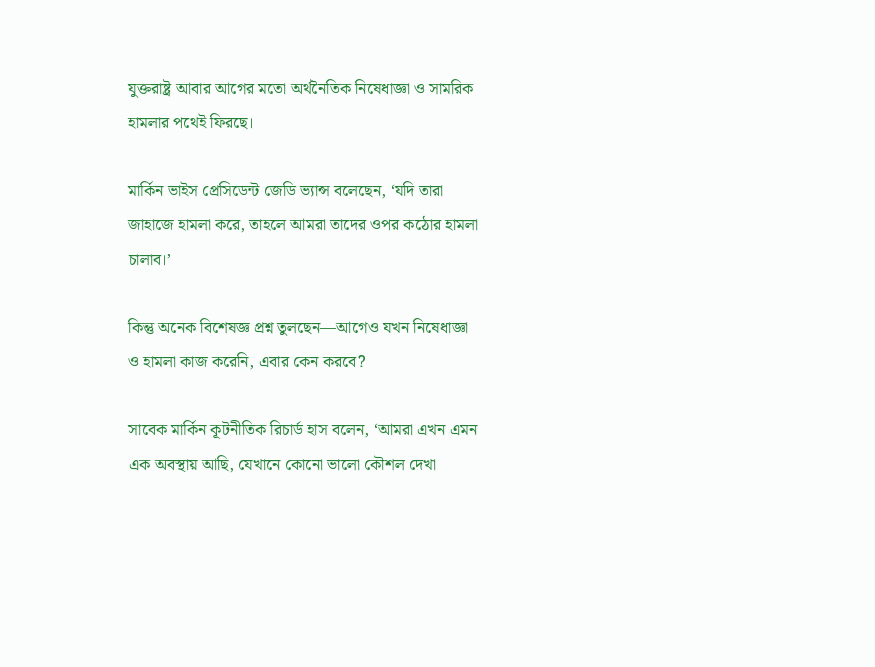যুক্তরাষ্ট্র আবার আগের মতো অর্থনৈতিক নিষেধাজ্ঞা ও সামরিক হামলার পথেই ফিরছে।

মার্কিন ভাইস প্রেসিডেন্ট জেডি ভ্যান্স বলেছেন, ‘যদি তারা জাহাজে হামলা করে, তাহলে আমরা তাদের ওপর কঠোর হামলা চালাব।’

কিন্তু অনেক বিশেষজ্ঞ প্রশ্ন তুলছেন—আগেও যখন নিষেধাজ্ঞা ও হামলা কাজ করেনি, এবার কেন করবে?

সাবেক মার্কিন কূটনীতিক রিচার্ড হাস বলেন, ‘আমরা এখন এমন এক অবস্থায় আছি, যেখানে কোনো ভালো কৌশল দেখা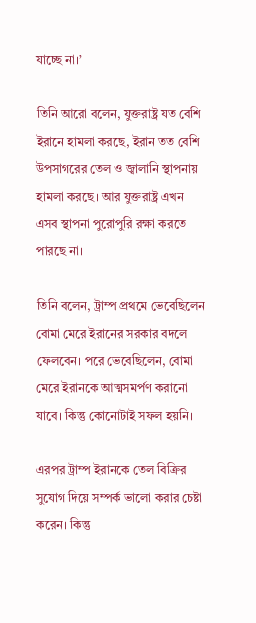যাচ্ছে না।’

তিনি আরো বলেন, যুক্তরাষ্ট্র যত বেশি ইরানে হামলা করছে, ইরান তত বেশি উপসাগরের তেল ও জ্বালানি স্থাপনায় হামলা করছে। আর যুক্তরাষ্ট্র এখন এসব স্থাপনা পুরোপুরি রক্ষা করতে পারছে না।

তিনি বলেন, ট্রাম্প প্রথমে ভেবেছিলেন বোমা মেরে ইরানের সরকার বদলে ফেলবেন। পরে ভেবেছিলেন, বোমা মেরে ইরানকে আত্মসমর্পণ করানো যাবে। কিন্তু কোনোটাই সফল হয়নি।

এরপর ট্রাম্প ইরানকে তেল বিক্রির সুযোগ দিয়ে সম্পর্ক ভালো করার চেষ্টা করেন। কিন্তু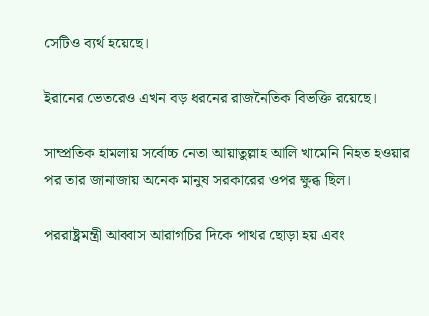সেটিও ব্যর্থ হয়েছে।

ইরানের ভেতরেও এখন বড় ধরনের রাজনৈতিক বিভক্তি রয়েছে।

সাম্প্রতিক হামলায় সর্বোচ্চ নেতা আয়াতুল্লাহ আলি খামেনি নিহত হওয়ার পর তার জানাজায় অনেক মানুষ সরকারের ওপর ক্ষুব্ধ ছিল।

পররাষ্ট্রমন্ত্রী আব্বাস আরাগচির দিকে পাথর ছোড়া হয় এবং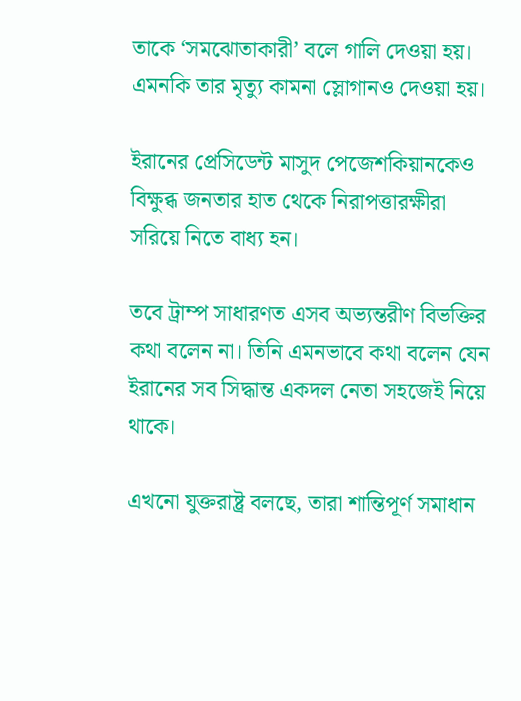তাকে ‘সমঝোতাকারী’ বলে গালি দেওয়া হয়। এমনকি তার মৃত্যু কামনা স্লোগানও দেওয়া হয়।

ইরানের প্রেসিডেন্ট মাসুদ পেজেশকিয়ানকেও বিক্ষুব্ধ জনতার হাত থেকে নিরাপত্তারক্ষীরা সরিয়ে নিতে বাধ্য হন।

তবে ট্রাম্প সাধারণত এসব অভ্যন্তরীণ বিভক্তির কথা বলেন না। তিনি এমনভাবে কথা বলেন যেন ইরানের সব সিদ্ধান্ত একদল নেতা সহজেই নিয়ে থাকে।

এখনো যুক্তরাষ্ট্র বলছে, তারা শান্তিপূর্ণ সমাধান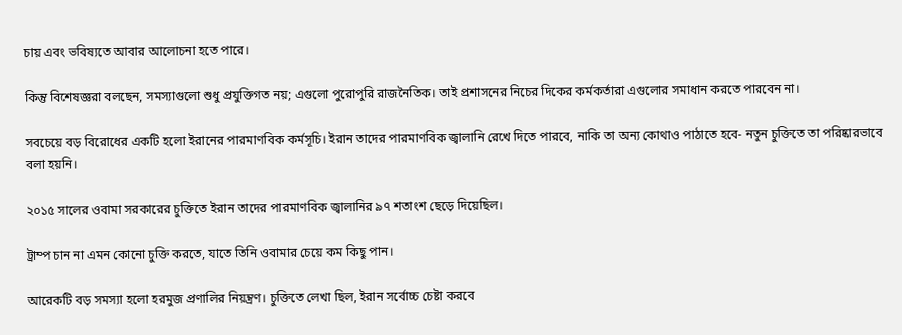চায় এবং ভবিষ্যতে আবার আলোচনা হতে পারে।

কিন্তু বিশেষজ্ঞরা বলছেন, সমস্যাগুলো শুধু প্রযুক্তিগত নয়; এগুলো পুরোপুরি রাজনৈতিক। তাই প্রশাসনের নিচের দিকের কর্মকর্তারা এগুলোর সমাধান করতে পারবেন না।

সবচেয়ে বড় বিরোধের একটি হলো ইরানের পারমাণবিক কর্মসূচি। ইরান তাদের পারমাণবিক জ্বালানি রেখে দিতে পারবে, নাকি তা অন্য কোথাও পাঠাতে হবে- নতুন চুক্তিতে তা পরিষ্কারভাবে বলা হয়নি।

২০১৫ সালের ওবামা সরকারের চুক্তিতে ইরান তাদের পারমাণবিক জ্বালানির ৯৭ শতাংশ ছেড়ে দিয়েছিল।

ট্রাম্প চান না এমন কোনো চুক্তি করতে, যাতে তিনি ওবামার চেয়ে কম কিছু পান।

আরেকটি বড় সমস্যা হলো হরমুজ প্রণালির নিয়ন্ত্রণ। চুক্তিতে লেখা ছিল, ইরান সর্বোচ্চ চেষ্টা করবে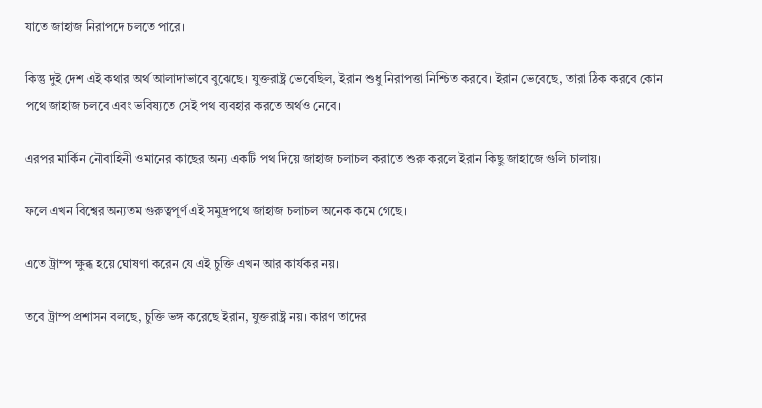যাতে জাহাজ নিরাপদে চলতে পারে।

কিন্তু দুই দেশ এই কথার অর্থ আলাদাভাবে বুঝেছে। যুক্তরাষ্ট্র ভেবেছিল, ইরান শুধু নিরাপত্তা নিশ্চিত করবে। ইরান ভেবেছে, তারা ঠিক করবে কোন পথে জাহাজ চলবে এবং ভবিষ্যতে সেই পথ ব্যবহার করতে অর্থও নেবে।

এরপর মার্কিন নৌবাহিনী ওমানের কাছের অন্য একটি পথ দিয়ে জাহাজ চলাচল করাতে শুরু করলে ইরান কিছু জাহাজে গুলি চালায়।

ফলে এখন বিশ্বের অন্যতম গুরুত্বপূর্ণ এই সমুদ্রপথে জাহাজ চলাচল অনেক কমে গেছে।

এতে ট্রাম্প ক্ষুব্ধ হয়ে ঘোষণা করেন যে এই চুক্তি এখন আর কার্যকর নয়।

তবে ট্রাম্প প্রশাসন বলছে, চুক্তি ভঙ্গ করেছে ইরান, যুক্তরাষ্ট্র নয়। কারণ তাদের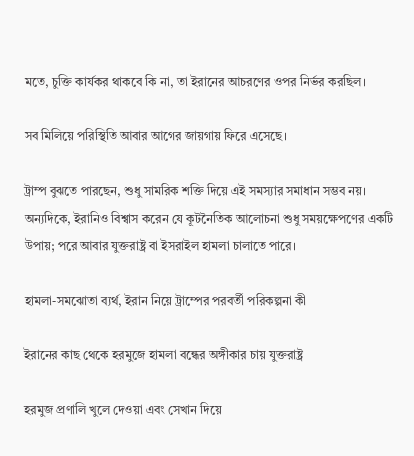মতে, চুক্তি কার্যকর থাকবে কি না, তা ইরানের আচরণের ওপর নির্ভর করছিল।

সব মিলিয়ে পরিস্থিতি আবার আগের জায়গায় ফিরে এসেছে।

ট্রাম্প বুঝতে পারছেন, শুধু সামরিক শক্তি দিয়ে এই সমস্যার সমাধান সম্ভব নয়। অন্যদিকে, ইরানিও বিশ্বাস করেন যে কূটনৈতিক আলোচনা শুধু সময়ক্ষেপণের একটি উপায়; পরে আবার যুক্তরাষ্ট্র বা ইসরাইল হামলা চালাতে পারে।

হামলা-সমঝোতা ব্যর্থ, ইরান নিয়ে ট্রাম্পের পরবর্তী পরিকল্পনা কী

ইরানের কাছ থেকে হরমুজে হামলা বন্ধের অঙ্গীকার চায় যুক্তরাষ্ট্র

হরমুজ প্রণালি খুলে দেওয়া এবং সেখান দিয়ে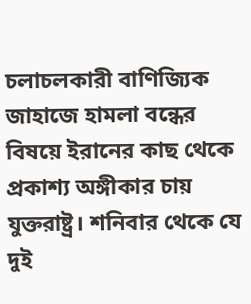চলাচলকারী বাণিজ্যিক জাহাজে হামলা বন্ধের বিষয়ে ইরানের কাছ থেকে প্রকাশ্য অঙ্গীকার চায় যুক্তরাষ্ট্র। শনিবার থেকে যে দুই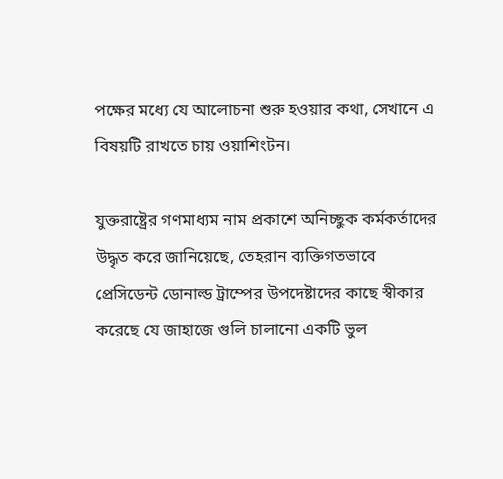পক্ষের মধ্যে যে আলোচনা শুরু হওয়ার কথা, সেখানে এ বিষয়টি রাখতে চায় ওয়াশিংটন।

যুক্তরাষ্ট্রের গণমাধ্যম নাম প্রকাশে অনিচ্ছুক কর্মকর্তাদের উদ্ধৃত করে জানিয়েছে, তেহরান ব্যক্তিগতভাবে প্রেসিডেন্ট ডোনাল্ড ট্রাম্পের উপদেষ্টাদের কাছে স্বীকার করেছে যে জাহাজে গুলি চালানো একটি ভুল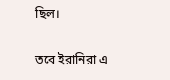ছিল।

তবে ইরানিরা এ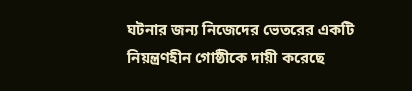ঘটনার জন্য নিজেদের ভেতরের একটি নিয়ন্ত্রণহীন গোষ্ঠীকে দায়ী করেছে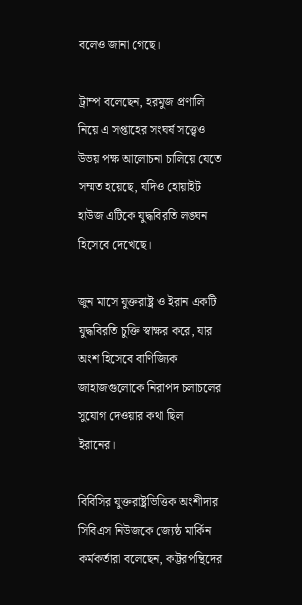বলেও জানা গেছে।

ট্রাম্প বলেছেন, হরমুজ প্রণালি নিয়ে এ সপ্তাহের সংঘর্ষ সত্ত্বেও উভয় পক্ষ আলোচনা চালিয়ে যেতে সম্মত হয়েছে, যদিও হোয়াইট হাউজ এটিকে যুদ্ধবিরতি লঙ্ঘন হিসেবে দেখেছে।

জুন মাসে যুক্তরাষ্ট্র ও ইরান একটি যুদ্ধবিরতি চুক্তি স্বাক্ষর করে, যার অংশ হিসেবে বাণিজ্যিক জাহাজগুলোকে নিরাপদ চলাচলের সুযোগ দেওয়ার কথা ছিল ইরানের।

বিবিসির যুক্তরাষ্ট্রভিত্তিক অংশীদার সিবিএস নিউজকে জ্যেষ্ঠ মার্কিন কর্মকর্তারা বলেছেন, কট্টরপন্থিদের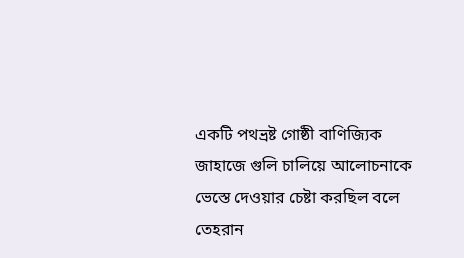একটি পথভ্রষ্ট গোষ্ঠী বাণিজ্যিক জাহাজে গুলি চালিয়ে আলোচনাকে ভেস্তে দেওয়ার চেষ্টা করছিল বলে তেহরান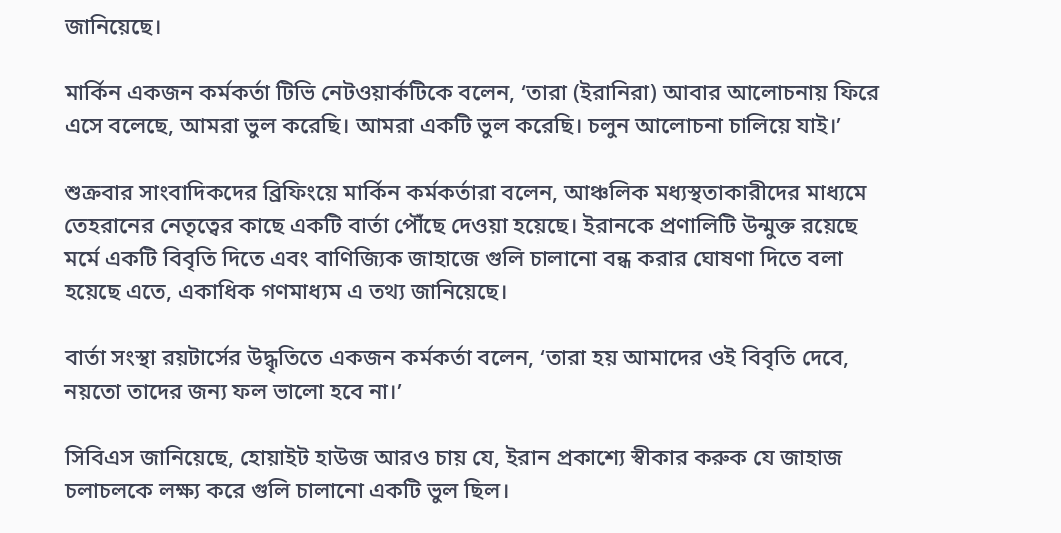জানিয়েছে।

মার্কিন একজন কর্মকর্তা টিভি নেটওয়ার্কটিকে বলেন, ‘তারা (ইরানিরা) আবার আলোচনায় ফিরে এসে বলেছে, আমরা ভুল করেছি। আমরা একটি ভুল করেছি। চলুন আলোচনা চালিয়ে যাই।’

শুক্রবার সাংবাদিকদের ব্রিফিংয়ে মার্কিন কর্মকর্তারা বলেন, আঞ্চলিক মধ্যস্থতাকারীদের মাধ্যমে তেহরানের নেতৃত্বের কাছে একটি বার্তা পৌঁছে দেওয়া হয়েছে। ইরানকে প্রণালিটি উন্মুক্ত রয়েছে মর্মে একটি বিবৃতি দিতে এবং বাণিজ্যিক জাহাজে গুলি চালানো বন্ধ করার ঘোষণা দিতে বলা হয়েছে এতে, একাধিক গণমাধ্যম এ তথ্য জানিয়েছে।

বার্তা সংস্থা রয়টার্সের উদ্ধৃতিতে একজন কর্মকর্তা বলেন, ‘তারা হয় আমাদের ওই বিবৃতি দেবে, নয়তো তাদের জন্য ফল ভালো হবে না।’

সিবিএস জানিয়েছে, হোয়াইট হাউজ আরও চায় যে, ইরান প্রকাশ্যে স্বীকার করুক যে জাহাজ চলাচলকে লক্ষ্য করে গুলি চালানো একটি ভুল ছিল।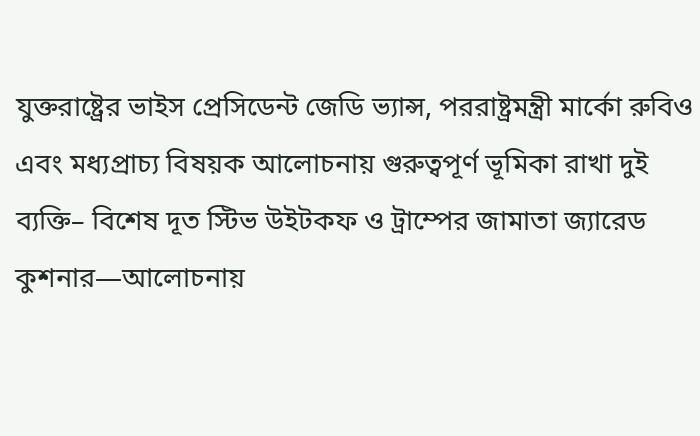যুক্তরাষ্ট্রের ভাইস প্রেসিডেন্ট জেডি ভ্যান্স, পররাষ্ট্রমন্ত্রী মার্কো রুবিও এবং মধ্যপ্রাচ্য বিষয়ক আলোচনায় গুরুত্বপূর্ণ ভূমিকা রাখা দুই ব্যক্তি– বিশেষ দূত স্টিভ উইটকফ ও ট্রাম্পের জামাতা জ্যারেড কুশনার—আলোচনায়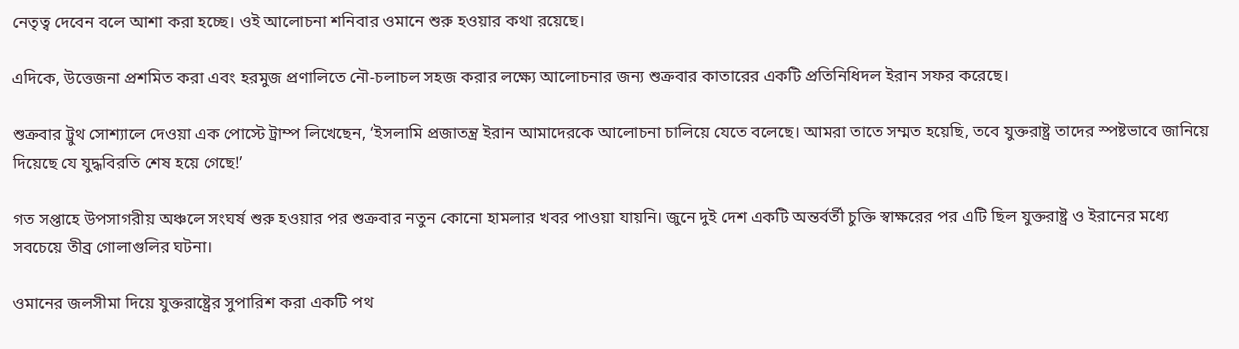নেতৃত্ব দেবেন বলে আশা করা হচ্ছে। ওই আলোচনা শনিবার ওমানে শুরু হওয়ার কথা রয়েছে।

এদিকে, উত্তেজনা প্রশমিত করা এবং হরমুজ প্রণালিতে নৌ-চলাচল সহজ করার লক্ষ্যে আলোচনার জন্য শুক্রবার কাতারের একটি প্রতিনিধিদল ইরান সফর করেছে।

শুক্রবার ট্রুথ সোশ্যালে দেওয়া এক পোস্টে ট্রাম্প লিখেছেন, ‘ইসলামি প্রজাতন্ত্র ইরান আমাদেরকে আলোচনা চালিয়ে যেতে বলেছে। আমরা তাতে সম্মত হয়েছি, তবে যুক্তরাষ্ট্র তাদের স্পষ্টভাবে জানিয়ে দিয়েছে যে যুদ্ধবিরতি শেষ হয়ে গেছে!’

গত সপ্তাহে উপসাগরীয় অঞ্চলে সংঘর্ষ শুরু হওয়ার পর শুক্রবার নতুন কোনো হামলার খবর পাওয়া যায়নি। জুনে দুই দেশ একটি অন্তর্বর্তী চুক্তি স্বাক্ষরের পর এটি ছিল যুক্তরাষ্ট্র ও ইরানের মধ্যে সবচেয়ে তীব্র গোলাগুলির ঘটনা।

ওমানের জলসীমা দিয়ে যুক্তরাষ্ট্রের সুপারিশ করা একটি পথ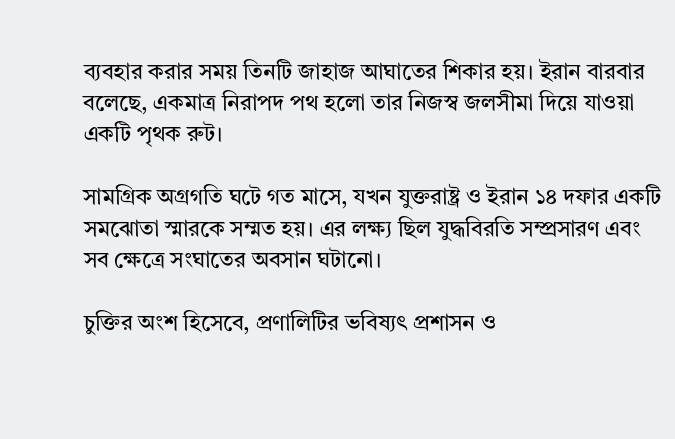ব্যবহার করার সময় তিনটি জাহাজ আঘাতের শিকার হয়। ইরান বারবার বলেছে, একমাত্র নিরাপদ পথ হলো তার নিজস্ব জলসীমা দিয়ে যাওয়া একটি পৃথক রুট।

সামগ্রিক অগ্রগতি ঘটে গত মাসে, যখন যুক্তরাষ্ট্র ও ইরান ১৪ দফার একটি সমঝোতা স্মারকে সম্মত হয়। এর লক্ষ্য ছিল যুদ্ধবিরতি সম্প্রসারণ এবং সব ক্ষেত্রে সংঘাতের অবসান ঘটানো।

চুক্তির অংশ হিসেবে, প্রণালিটির ভবিষ্যৎ প্রশাসন ও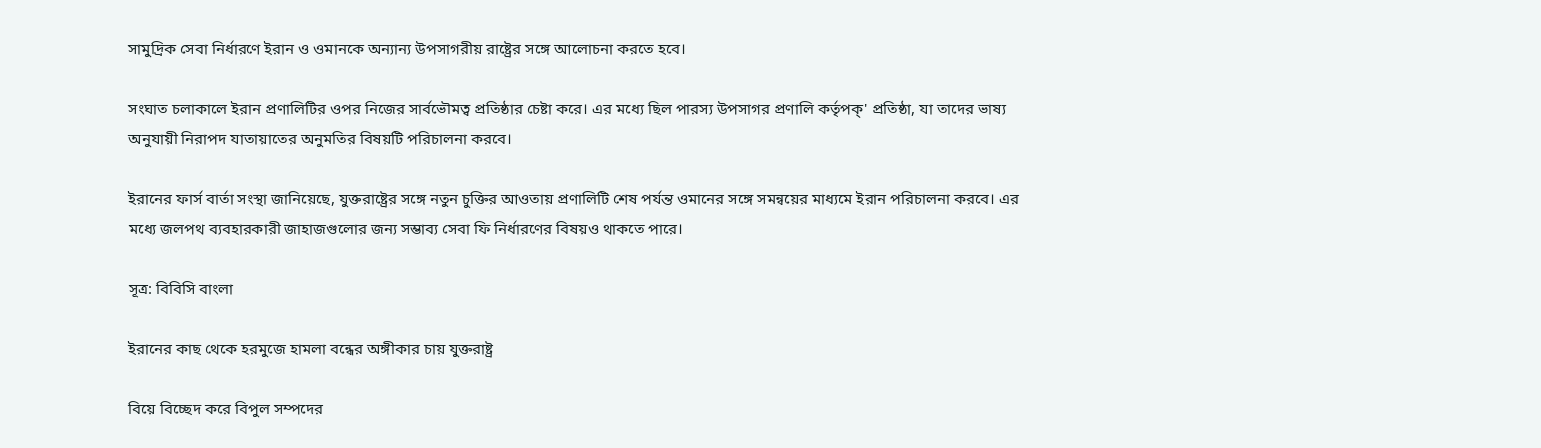সামুদ্রিক সেবা নির্ধারণে ইরান ও ওমানকে অন্যান্য উপসাগরীয় রাষ্ট্রের সঙ্গে আলোচনা করতে হবে।

সংঘাত চলাকালে ইরান প্রণালিটির ওপর নিজের সার্বভৌমত্ব প্রতিষ্ঠার চেষ্টা করে। এর মধ্যে ছিল পারস্য উপসাগর প্রণালি কর্তৃপক্' প্রতিষ্ঠা, যা তাদের ভাষ্য অনুযায়ী নিরাপদ যাতায়াতের অনুমতির বিষয়টি পরিচালনা করবে।

ইরানের ফার্স বার্তা সংস্থা জানিয়েছে, যুক্তরাষ্ট্রের সঙ্গে নতুন চুক্তির আওতায় প্রণালিটি শেষ পর্যন্ত ওমানের সঙ্গে সমন্বয়ের মাধ্যমে ইরান পরিচালনা করবে। এর মধ্যে জলপথ ব্যবহারকারী জাহাজগুলোর জন্য সম্ভাব্য সেবা ফি নির্ধারণের বিষয়ও থাকতে পারে।

সূত্র: বিবিসি বাংলা

ইরানের কাছ থেকে হরমুজে হামলা বন্ধের অঙ্গীকার চায় যুক্তরাষ্ট্র

বিয়ে বিচ্ছেদ করে বিপুল সম্পদের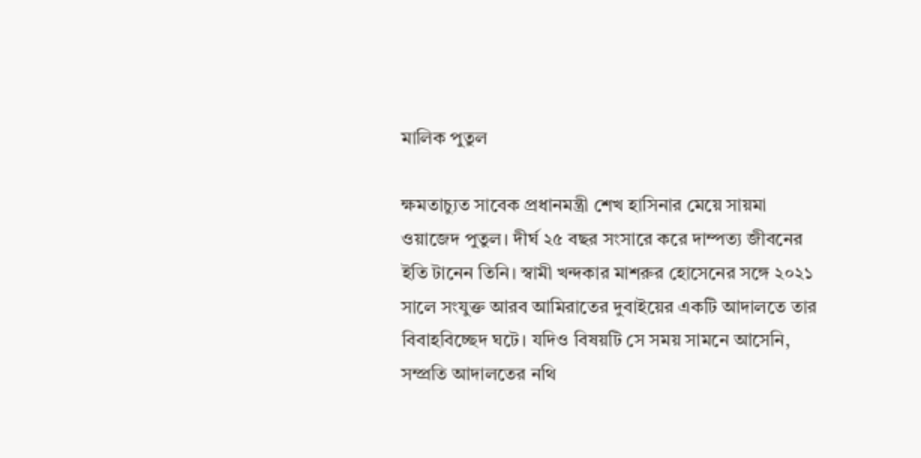মালিক পুতুল

ক্ষমতাচ্যুত সাবেক প্রধানমন্ত্রী শেখ হাসিনার মেয়ে সায়মা ওয়াজেদ পুতুল। দীর্ঘ ২৫ বছর সংসারে করে দাম্পত্য জীবনের ইতি টানেন তিনি। স্বামী খন্দকার মাশরুর হোসেনের সঙ্গে ২০২১ সালে সংযুক্ত আরব আমিরাতের দুবাইয়ের একটি আদালতে তার বিবাহবিচ্ছেদ ঘটে। যদিও বিষয়টি সে সময় সামনে আসেনি, সম্প্রতি আদালতের নথি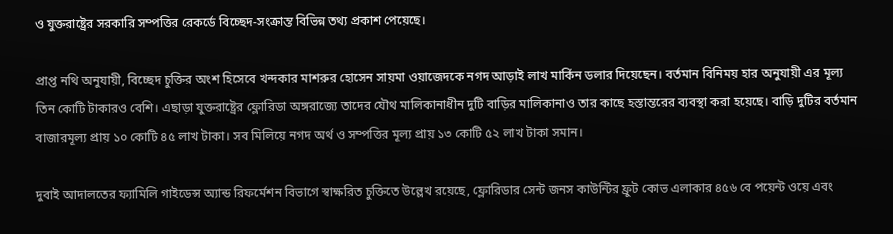ও যুক্তরাষ্ট্রের সরকারি সম্পত্তির রেকর্ডে বিচ্ছেদ-সংক্রান্ত বিভিন্ন তথ্য প্রকাশ পেয়েছে।

প্রাপ্ত নথি অনুযায়ী, বিচ্ছেদ চুক্তির অংশ হিসেবে খন্দকার মাশরুর হোসেন সায়মা ওয়াজেদকে নগদ আড়াই লাখ মার্কিন ডলার দিয়েছেন। বর্তমান বিনিময় হার অনুযায়ী এর মূল্য তিন কোটি টাকারও বেশি। এছাড়া যুক্তরাষ্ট্রের ফ্লোরিডা অঙ্গরাজ্যে তাদের যৌথ মালিকানাধীন দুটি বাড়ির মালিকানাও তার কাছে হস্তান্তরের ব্যবস্থা করা হয়েছে। বাড়ি দুটির বর্তমান বাজারমূল্য প্রায় ১০ কোটি ৪৫ লাখ টাকা। সব মিলিয়ে নগদ অর্থ ও সম্পত্তির মূল্য প্রায় ১৩ কোটি ৫২ লাখ টাকা সমান।

দুবাই আদালতের ফ্যামিলি গাইডেন্স অ্যান্ড রিফর্মেশন বিভাগে স্বাক্ষরিত চুক্তিতে উল্লেখ রয়েছে, ফ্লোরিডার সেন্ট জনস কাউন্টির ফ্রুট কোভ এলাকার ৪৫৬ বে পয়েন্ট ওয়ে এবং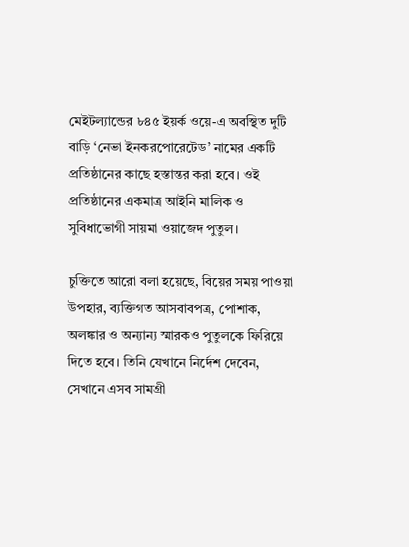মেইটল্যান্ডের ৮৪৫ ইয়র্ক ওয়ে-এ অবস্থিত দুটি বাড়ি ‘নেভা ইনকরপোরেটেড’ নামের একটি প্রতিষ্ঠানের কাছে হস্তান্তর করা হবে। ওই প্রতিষ্ঠানের একমাত্র আইনি মালিক ও সুবিধাভোগী সায়মা ওয়াজেদ পুতুল।

চুক্তিতে আরো বলা হয়েছে, বিয়ের সময় পাওয়া উপহার, ব্যক্তিগত আসবাবপত্র, পোশাক, অলঙ্কার ও অন্যান্য স্মারকও পুতুলকে ফিরিয়ে দিতে হবে। তিনি যেখানে নির্দেশ দেবেন, সেখানে এসব সামগ্রী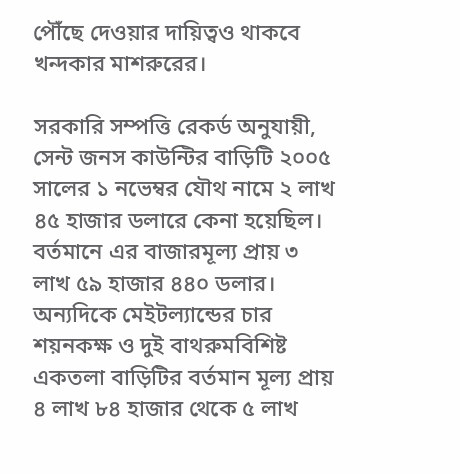পৌঁছে দেওয়ার দায়িত্বও থাকবে খন্দকার মাশরুরের।

সরকারি সম্পত্তি রেকর্ড অনুযায়ী, সেন্ট জনস কাউন্টির বাড়িটি ২০০৫ সালের ১ নভেম্বর যৌথ নামে ২ লাখ ৪৫ হাজার ডলারে কেনা হয়েছিল। বর্তমানে এর বাজারমূল্য প্রায় ৩ লাখ ৫৯ হাজার ৪৪০ ডলার। অন্যদিকে মেইটল্যান্ডের চার শয়নকক্ষ ও দুই বাথরুমবিশিষ্ট একতলা বাড়িটির বর্তমান মূল্য প্রায় ৪ লাখ ৮৪ হাজার থেকে ৫ লাখ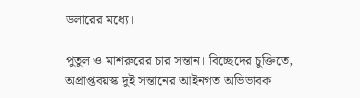ডলারের মধ্যে।

পুতুল ও মাশরুরের চার সন্তান। বিচ্ছেদের চুক্তিতে, অপ্রাপ্তবয়স্ক দুই সন্তানের আইনগত অভিভাবক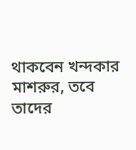থাকবেন খন্দকার মাশরুর, তবে তাদের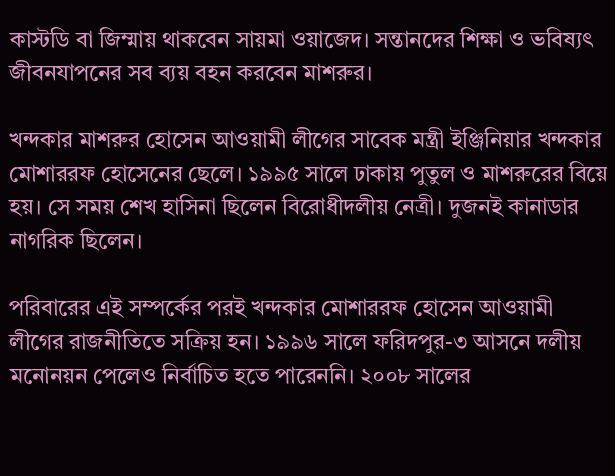কাস্টডি বা জিম্মায় থাকবেন সায়মা ওয়াজেদ। সন্তানদের শিক্ষা ও ভবিষ্যৎ জীবনযাপনের সব ব্যয় বহন করবেন মাশরুর।

খন্দকার মাশরুর হোসেন আওয়ামী লীগের সাবেক মন্ত্রী ইঞ্জিনিয়ার খন্দকার মোশাররফ হোসেনের ছেলে। ১৯৯৫ সালে ঢাকায় পুতুল ও মাশরুরের বিয়ে হয়। সে সময় শেখ হাসিনা ছিলেন বিরোধীদলীয় নেত্রী। দুজনই কানাডার নাগরিক ছিলেন।

পরিবারের এই সম্পর্কের পরই খন্দকার মোশাররফ হোসেন আওয়ামী লীগের রাজনীতিতে সক্রিয় হন। ১৯৯৬ সালে ফরিদপুর-৩ আসনে দলীয় মনোনয়ন পেলেও নির্বাচিত হতে পারেননি। ২০০৮ সালের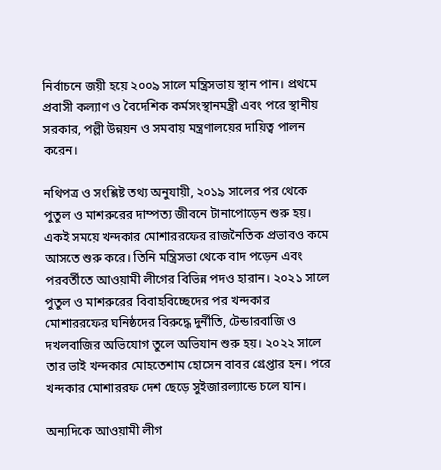নির্বাচনে জয়ী হয়ে ২০০৯ সালে মন্ত্রিসভায় স্থান পান। প্রথমে প্রবাসী কল্যাণ ও বৈদেশিক কর্মসংস্থানমন্ত্রী এবং পরে স্থানীয় সরকার, পল্লী উন্নয়ন ও সমবায় মন্ত্রণালয়ের দায়িত্ব পালন করেন।

নথিপত্র ও সংশ্লিষ্ট তথ্য অনুযায়ী, ২০১৯ সালের পর থেকে পুতুল ও মাশরুরের দাম্পত্য জীবনে টানাপোড়েন শুরু হয়। একই সময়ে খন্দকার মোশাররফের রাজনৈতিক প্রভাবও কমে আসতে শুরু করে। তিনি মন্ত্রিসভা থেকে বাদ পড়েন এবং পরবর্তীতে আওয়ামী লীগের বিভিন্ন পদও হারান। ২০২১ সালে পুতুল ও মাশরুরের বিবাহবিচ্ছেদের পর খন্দকার মোশাররফের ঘনিষ্ঠদের বিরুদ্ধে দুর্নীতি, টেন্ডারবাজি ও দখলবাজির অভিযোগ তুলে অভিযান শুরু হয়। ২০২২ সালে তার ভাই খন্দকার মোহতেশাম হোসেন বাবর গ্রেপ্তার হন। পরে খন্দকার মোশাররফ দেশ ছেড়ে সুইজারল্যান্ডে চলে যান।

অন্যদিকে আওয়ামী লীগ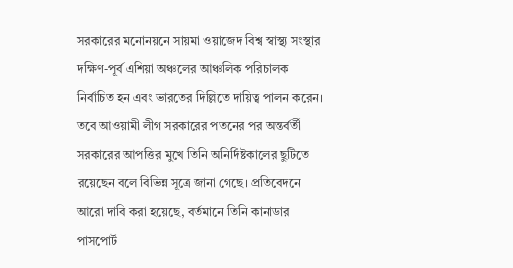সরকারের মনোনয়নে সায়মা ওয়াজেদ বিশ্ব স্বাস্থ্য সংস্থার দক্ষিণ-পূর্ব এশিয়া অঞ্চলের আঞ্চলিক পরিচালক নির্বাচিত হন এবং ভারতের দিল্লিতে দায়িত্ব পালন করেন। তবে আওয়ামী লীগ সরকারের পতনের পর অন্তর্বর্তী সরকারের আপত্তির মুখে তিনি অনির্দিষ্টকালের ছুটিতে রয়েছেন বলে বিভিন্ন সূত্রে জানা গেছে। প্রতিবেদনে আরো দাবি করা হয়েছে, বর্তমানে তিনি কানাডার পাসপোর্ট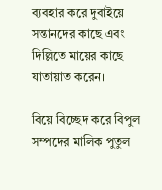ব্যবহার করে দুবাইয়ে সন্তানদের কাছে এবং দিল্লিতে মায়ের কাছে যাতায়াত করেন।

বিয়ে বিচ্ছেদ করে বিপুল সম্পদের মালিক পুতুল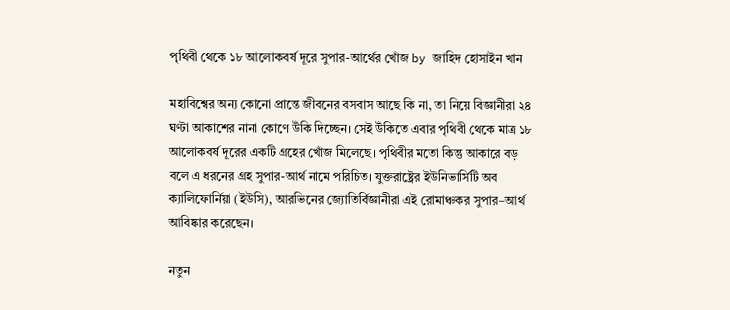পৃথিবী থেকে ১৮ আলোকবর্ষ দূরে সুপার-আর্থের খোঁজ by জাহিদ হোসাইন খান

মহাবিশ্বের অন্য কোনো প্রান্তে জীবনের বসবাস আছে কি না, তা নিয়ে বিজ্ঞানীরা ২৪ ঘণ্টা আকাশের নানা কোণে উঁকি দিচ্ছেন। সেই উঁকিতে এবার পৃথিবী থেকে মাত্র ১৮ আলোকবর্ষ দূরের একটি গ্রহের খোঁজ মিলেছে। পৃথিবীর মতো কিন্তু আকারে বড় বলে এ ধরনের গ্রহ সুপার-আর্থ নামে পরিচিত। যুক্তরাষ্ট্রের ইউনিভার্সিটি অব ক্যালিফোর্নিয়া (ইউসি), আরভিনের জ্যোতির্বিজ্ঞানীরা এই রোমাঞ্চকর সুপার–আর্থ আবিষ্কার করেছেন।

নতুন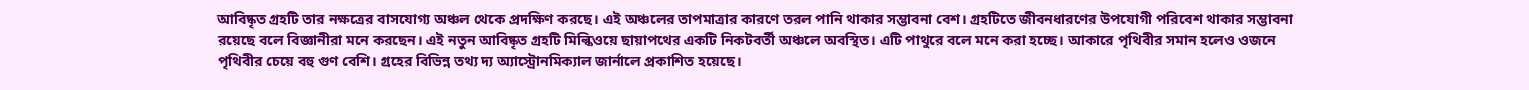আবিষ্কৃত গ্রহটি তার নক্ষত্রের বাসযোগ্য অঞ্চল থেকে প্রদক্ষিণ করছে। এই অঞ্চলের তাপমাত্রার কারণে তরল পানি থাকার সম্ভাবনা বেশ। গ্রহটিতে জীবনধারণের উপযোগী পরিবেশ থাকার সম্ভাবনা রয়েছে বলে বিজ্ঞানীরা মনে করছেন। এই নতুন আবিষ্কৃত গ্রহটি মিল্কিওয়ে ছায়াপথের একটি নিকটবর্তী অঞ্চলে অবস্থিত। এটি পাথুরে বলে মনে করা হচ্ছে। আকারে পৃথিবীর সমান হলেও ওজনে পৃথিবীর চেয়ে বহু গুণ বেশি। গ্রহের বিভিন্ন তথ্য দ্য অ্যাস্ট্রোনমিক্যাল জার্নালে প্রকাশিত হয়েছে।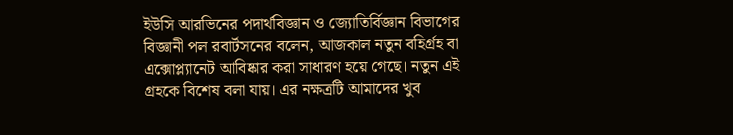ইউসি আরভিনের পদার্থবিজ্ঞান ও জ্যোতির্বিজ্ঞান বিভাগের বিজ্ঞানী পল রবার্টসনের বলেন, আজকাল নতুন বহির্গ্রহ বা এক্সোপ্ল্যানেট আবিষ্কার করা সাধারণ হয়ে গেছে। নতুন এই গ্রহকে বিশেষ বলা যায়। এর নক্ষত্রটি আমাদের খুব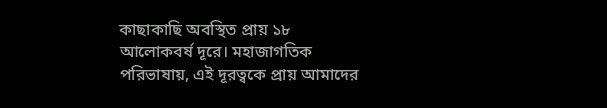কাছাকাছি অবস্থিত প্রায় ১৮ আলোকবর্ষ দূরে। মহাজাগতিক পরিভাষায়, এই দূরত্বকে প্রায় আমাদের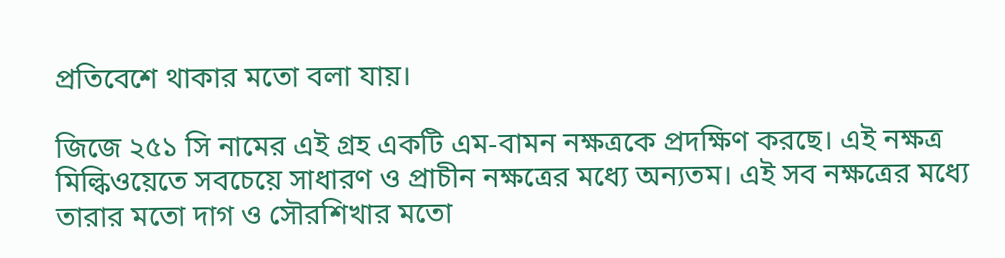প্রতিবেশে থাকার মতো বলা যায়।

জিজে ২৫১ সি নামের এই গ্রহ একটি এম-বামন নক্ষত্রকে প্রদক্ষিণ করছে। এই নক্ষত্র মিল্কিওয়েতে সবচেয়ে সাধারণ ও প্রাচীন নক্ষত্রের মধ্যে অন্যতম। এই সব নক্ষত্রের মধ্যে তারার মতো দাগ ও সৌরশিখার মতো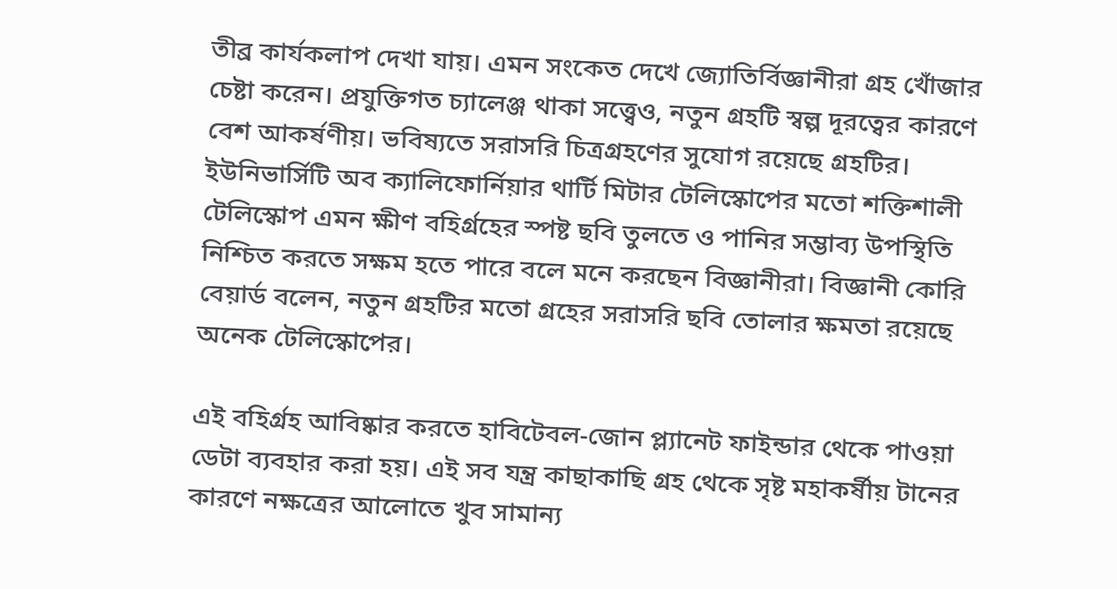তীব্র কার্যকলাপ দেখা যায়। এমন সংকেত দেখে জ্যোতির্বিজ্ঞানীরা গ্রহ খোঁজার চেষ্টা করেন। প্রযুক্তিগত চ্যালেঞ্জ থাকা সত্ত্বেও, নতুন গ্রহটি স্বল্প দূরত্বের কারণে বেশ আকর্ষণীয়। ভবিষ্যতে সরাসরি চিত্রগ্রহণের সুযোগ রয়েছে গ্রহটির। ইউনিভার্সিটি অব ক্যালিফোর্নিয়ার থার্টি মিটার টেলিস্কোপের মতো শক্তিশালী টেলিস্কোপ এমন ক্ষীণ বহির্গ্রহের স্পষ্ট ছবি তুলতে ও পানির সম্ভাব্য উপস্থিতি নিশ্চিত করতে সক্ষম হতে পারে বলে মনে করছেন বিজ্ঞানীরা। বিজ্ঞানী কোরি বেয়ার্ড বলেন, নতুন গ্রহটির মতো গ্রহের সরাসরি ছবি তোলার ক্ষমতা রয়েছে অনেক টেলিস্কোপের।

এই বহির্গ্রহ আবিষ্কার করতে হাবিটেবল-জোন প্ল্যানেট ফাইন্ডার থেকে পাওয়া ডেটা ব্যবহার করা হয়। এই সব যন্ত্র কাছাকাছি গ্রহ থেকে সৃষ্ট মহাকর্ষীয় টানের কারণে নক্ষত্রের আলোতে খুব সামান্য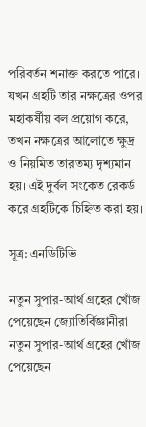পরিবর্তন শনাক্ত করতে পারে। যখন গ্রহটি তার নক্ষত্রের ওপর মহাকর্ষীয় বল প্রয়োগ করে, তখন নক্ষত্রের আলোতে ক্ষুদ্র ও নিয়মিত তারতম্য দৃশ্যমান হয়। এই দুর্বল সংকেত রেকর্ড করে গ্রহটিকে চিহ্নিত করা হয়।

সূত্র: এনডিটিভি

নতুন সুপার-আর্থ গ্রহের খোঁজ পেয়েছেন জ্যোতির্বিজ্ঞানীরা
নতুন সুপার-আর্থ গ্রহের খোঁজ পেয়েছেন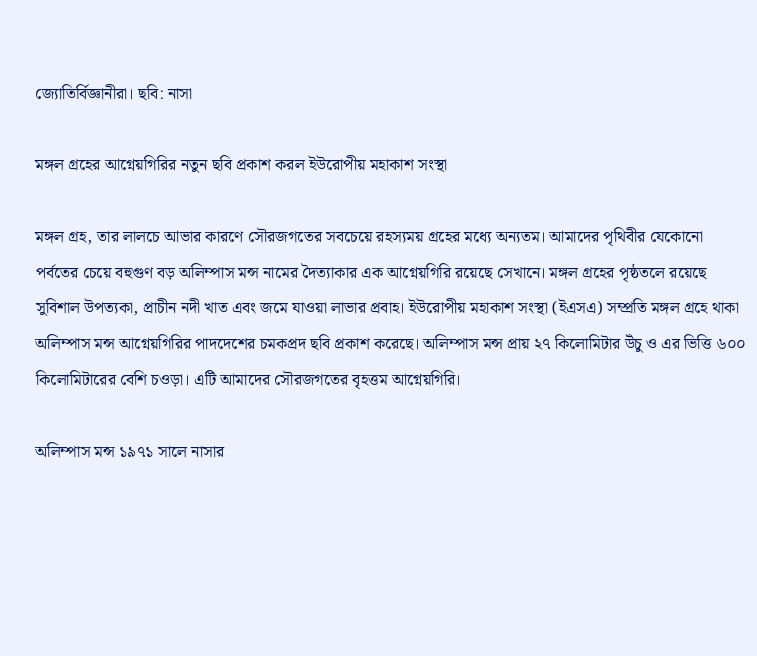জ্যোতির্বিজ্ঞানীরা। ছবি: নাসা

মঙ্গল গ্রহের আগ্নেয়গিরির নতুন ছবি প্রকাশ করল ইউরোপীয় মহাকাশ সংস্থা

মঙ্গল গ্রহ, তার লালচে আভার কারণে সৌরজগতের সবচেয়ে রহস্যময় গ্রহের মধ্যে অন্যতম। আমাদের পৃথিবীর যেকোনো পর্বতের চেয়ে বহুগুণ বড় অলিম্পাস মন্স নামের দৈত্যাকার এক আগ্নেয়গিরি রয়েছে সেখানে। মঙ্গল গ্রহের পৃষ্ঠতলে রয়েছে সুবিশাল উপত্যকা, প্রাচীন নদী খাত এবং জমে যাওয়া লাভার প্রবাহ। ইউরোপীয় মহাকাশ সংস্থা (ইএসএ) সম্প্রতি মঙ্গল গ্রহে থাকা অলিম্পাস মন্স আগ্নেয়গিরির পাদদেশের চমকপ্রদ ছবি প্রকাশ করেছে। অলিম্পাস মন্স প্রায় ২৭ কিলোমিটার উঁচু ও এর ভিত্তি ৬০০ কিলোমিটারের বেশি চওড়া। এটি আমাদের সৌরজগতের বৃহত্তম আগ্নেয়গিরি।

অলিম্পাস মন্স ১৯৭১ সালে নাসার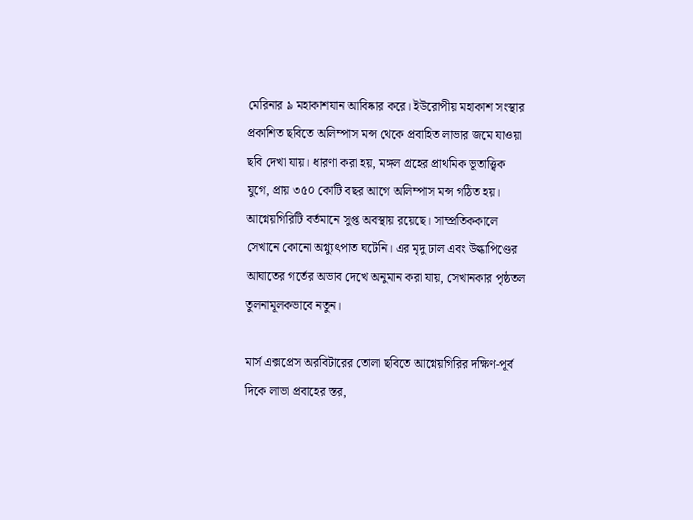মেরিনার ৯ মহাকাশযান আবিষ্কার করে। ইউরোপীয় মহাকাশ সংস্থার প্রকাশিত ছবিতে অলিম্পাস মন্স থেকে প্রবাহিত লাভার জমে যাওয়া ছবি দেখা যায়। ধারণা করা হয়, মঙ্গল গ্রহের প্রাথমিক ভূতাত্ত্বিক যুগে, প্রায় ৩৫০ কোটি বছর আগে অলিম্পাস মন্স গঠিত হয়। আগ্নেয়গিরিটি বর্তমানে সুপ্ত অবস্থায় রয়েছে। সাম্প্রতিককালে সেখানে কোনো অগ্ন্যুৎপাত ঘটেনি। এর মৃদু ঢাল এবং উল্কাপিণ্ডের আঘাতের গর্তের অভাব দেখে অনুমান করা যায়, সেখানকার পৃষ্ঠতল তুলনামূলকভাবে নতুন।

মার্স এক্সপ্রেস অরবিটারের তোলা ছবিতে আগ্নেয়গিরির দক্ষিণ-পূর্ব দিকে লাভা প্রবাহের স্তর,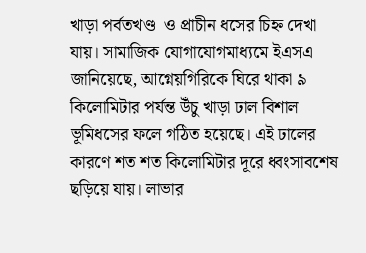খাড়া পর্বতখণ্ড  ও প্রাচীন ধসের চিহ্ন দেখা যায়। সামাজিক যোগাযোগমাধ্যমে ইএসএ জানিয়েছে, আগ্নেয়গিরিকে ঘিরে থাকা ৯ কিলোমিটার পর্যন্ত উঁচু খাড়া ঢাল বিশাল ভূমিধসের ফলে গঠিত হয়েছে। এই ঢালের কারণে শত শত কিলোমিটার দূরে ধ্বংসাবশেষ ছড়িয়ে যায়। লাভার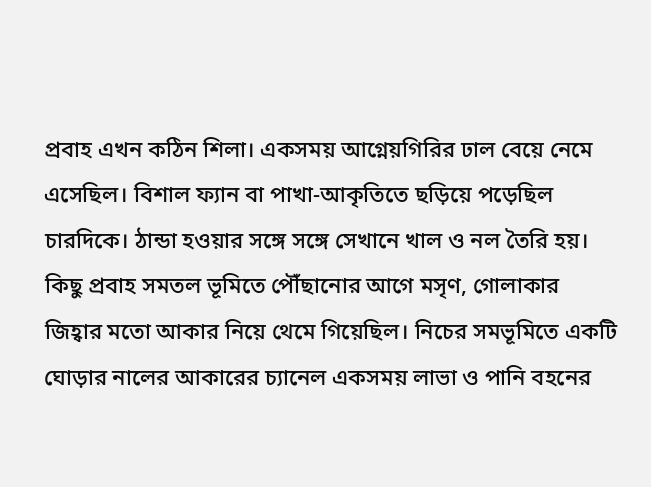প্রবাহ এখন কঠিন শিলা। একসময় আগ্নেয়গিরির ঢাল বেয়ে নেমে এসেছিল। বিশাল ফ্যান বা পাখা-আকৃতিতে ছড়িয়ে পড়েছিল চারদিকে। ঠান্ডা হওয়ার সঙ্গে সঙ্গে সেখানে খাল ও নল তৈরি হয়। কিছু প্রবাহ সমতল ভূমিতে পৌঁছানোর আগে মসৃণ, গোলাকার জিহ্বার মতো আকার নিয়ে থেমে গিয়েছিল। নিচের সমভূমিতে একটি ঘোড়ার নালের আকারের চ্যানেল একসময় লাভা ও পানি বহনের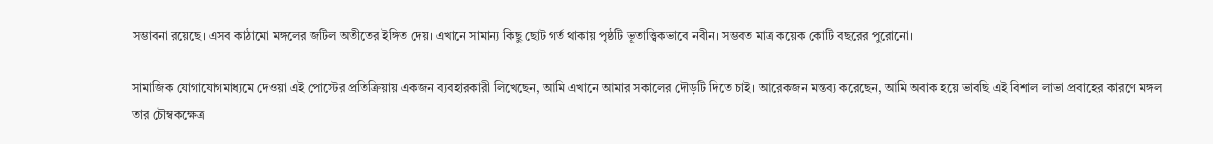সম্ভাবনা রয়েছে। এসব কাঠামো মঙ্গলের জটিল অতীতের ইঙ্গিত দেয়। এখানে সামান্য কিছু ছোট গর্ত থাকায় পৃষ্ঠটি ভূতাত্ত্বিকভাবে নবীন। সম্ভবত মাত্র কয়েক কোটি বছরের পুরোনো।

সামাজিক যোগাযোগমাধ্যমে দেওয়া এই পোস্টের প্রতিক্রিয়ায় একজন ব্যবহারকারী লিখেছেন, আমি এখানে আমার সকালের দৌড়টি দিতে চাই। আরেকজন মন্তব্য করেছেন, আমি অবাক হয়ে ভাবছি এই বিশাল লাভা প্রবাহের কারণে মঙ্গল তার চৌম্বকক্ষেত্র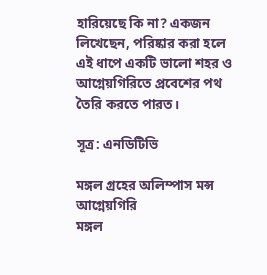হারিয়েছে কি না? একজন লিখেছেন, পরিষ্কার করা হলে এই ধাপে একটি ভালো শহর ও আগ্নেয়গিরিতে প্রবেশের পথ তৈরি করতে পারত।

সূত্র: এনডিটিভি

মঙ্গল গ্রহের অলিম্পাস মন্স আগ্নেয়গিরি
মঙ্গল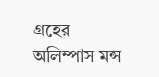গ্রহের অলিম্পাস মন্স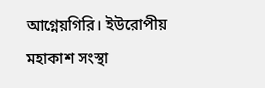আগ্নেয়গিরি। ইউরোপীয় মহাকাশ সংস্থা